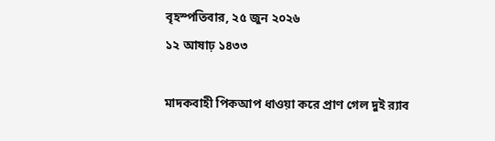বৃহস্পতিবার, ২৫ জুন ২০২৬
১২ আষাঢ় ১৪৩৩

মাদকবাহী পিকআপ ধাওয়া করে প্রাণ গেল দুই র‌্যাব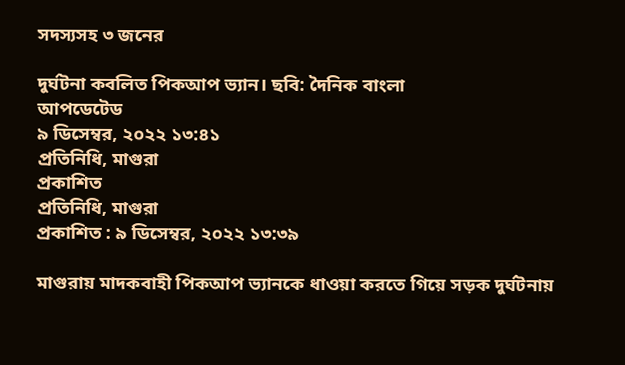সদস্যসহ ৩ জনের

দুর্ঘটনা কবলিত পিকআপ ভ্যান। ছবি: দৈনিক বাংলা
আপডেটেড
৯ ডিসেম্বর, ২০২২ ১৩:৪১
প্রতিনিধি, মাগুরা
প্রকাশিত
প্রতিনিধি, মাগুরা
প্রকাশিত : ৯ ডিসেম্বর, ২০২২ ১৩:৩৯

মাগুরায় মাদকবাহী পিকআপ ভ্যানকে ধাওয়া করতে গিয়ে সড়ক দুর্ঘটনায়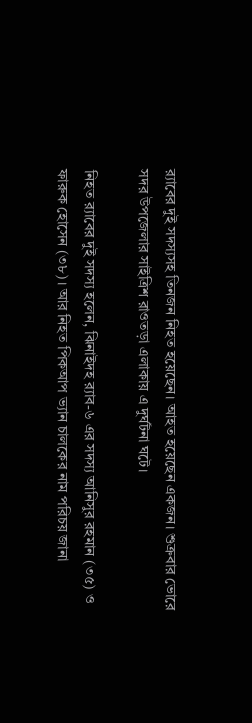র‍্যাবের দুই সদস্যসহ তিনজন নিহত হয়েছেন। আহত হয়েছেন একজন। শুক্রবার ভোরে সদর উপজেলার সাইত্রিশ রাওতড়া এলাকায় এ দুর্ঘটনা ঘটে।

নিহত র‌্যাবের দুই সদস্য হলেন, ঝিনাইদহ র‌্যাব-৬ এর সদস্য আনিসুর রহমান (৩৫) ও ফারুক হোসেন (৩৮)। আর নিহত পিকআপ ভ্যান চালকের নাম পরিচয় জানা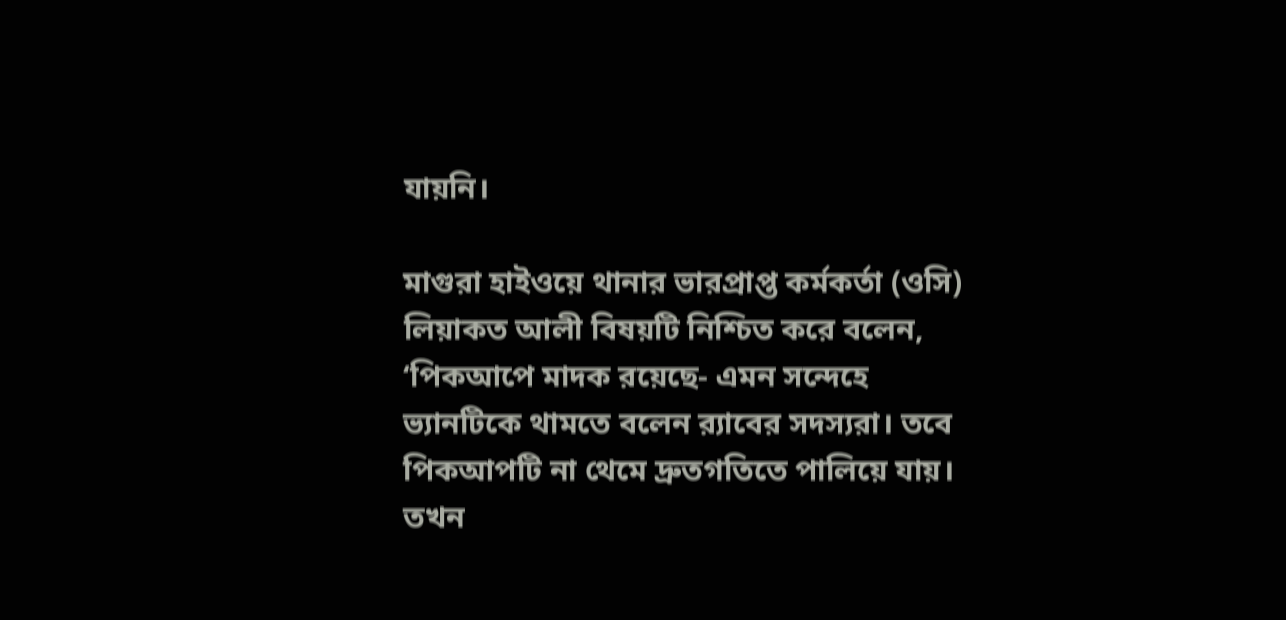যায়নি।

মাগুরা হাইওয়ে থানার ভারপ্রাপ্ত কর্মকর্তা (ওসি) লিয়াকত আলী বিষয়টি নিশ্চিত করে বলেন, ‘পিকআপে মাদক রয়েছে- এমন সন্দেহে ভ্যানটিকে থামতে বলেন র‌্যাবের সদস্যরা। তবে পিকআপটি না থেমে দ্রুতগতিতে পালিয়ে যায়। তখন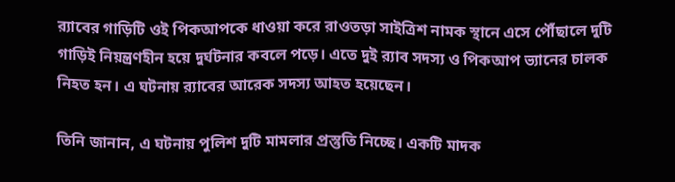র‍্যাবের গাড়িটি ওই পিকআপকে ধাওয়া করে রাওতড়া সাইত্রিশ নামক স্থানে এসে পৌঁছালে দুটি গাড়িই নিয়ন্ত্রণহীন হয়ে দুর্ঘটনার কবলে পড়ে। এতে দুই র‍্যাব সদস্য ও পিকআপ ভ্যানের চালক নিহত হন। এ ঘটনায় র‍্যাবের আরেক সদস্য আহত হয়েছেন।

তিনি জানান, এ ঘটনায় পুলিশ দুটি মামলার প্রস্তুতি নিচ্ছে। একটি মাদক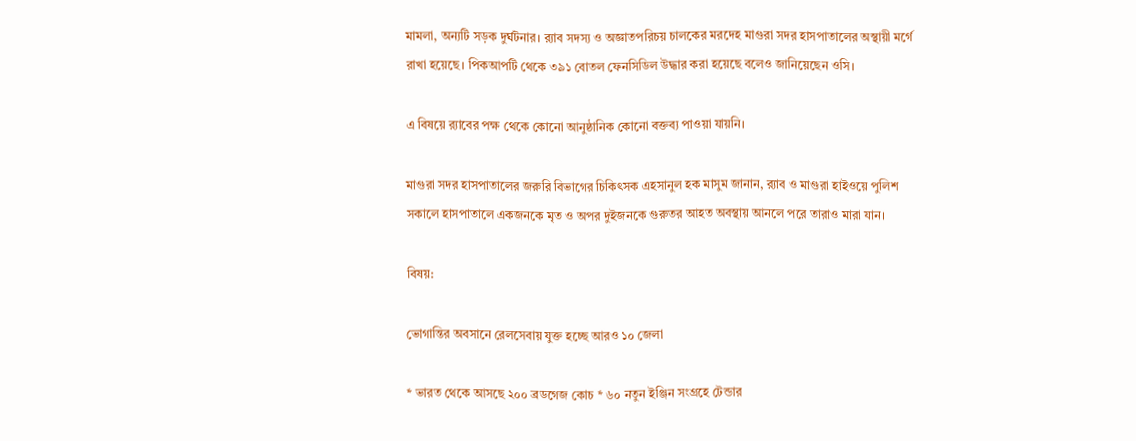মামলা, অন্যটি সড়ক দুর্ঘটনার। র‌্যাব সদস্য ও অজ্ঞাতপরিচয় চালকের মরদেহ মাগুরা সদর হাসপাতালের অস্থায়ী মর্গে রাখা হয়েছে। পিকআপটি থেকে ৩৯১ বোতল ফেনসিডিল উদ্ধার করা হয়েছে বলেও জানিয়েছেন ওসি।

এ বিষয়ে র‌্যাবের পক্ষ থেকে কোনো আনুষ্ঠানিক কোনো বক্তব্য পাওয়া যায়নি।

মাগুরা সদর হাসপাতালের জরুরি বিভাগের চিকিৎসক এহসানুল হক মাসুম জানান, র‌্যাব ও মাগুরা হাইওয়ে পুলিশ সকালে হাসপাতালে একজনকে মৃত ও অপর দুইজনকে গুরুতর আহত অবস্থায় আনলে পরে তারাও মারা যান।

বিষয়:

ভোগান্তির অবসানে রেলসেবায় যুক্ত হচ্ছে আরও ১০ জেলা

* ভারত থেকে আসছে ২০০ ব্রডগেজ কোচ * ৬০ নতুন ইঞ্জিন সংগ্রহে টেন্ডার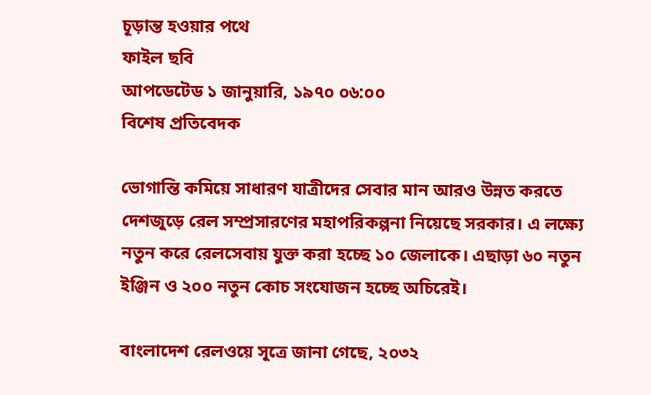চূড়ান্ত হওয়ার পথে
ফাইল ছবি
আপডেটেড ১ জানুয়ারি, ১৯৭০ ০৬:০০
বিশেষ প্রতিবেদক

ভোগান্তি কমিয়ে সাধারণ যাত্রীদের সেবার মান আরও উন্নত করতে দেশজুড়ে রেল সম্প্রসারণের মহাপরিকল্পনা নিয়েছে সরকার। এ লক্ষ্যে নতুন করে রেলসেবায় যুক্ত করা হচ্ছে ১০ জেলাকে। এছাড়া ৬০ নতুন ইঞ্জিন ও ২০০ নতুন কোচ সংযোজন হচ্ছে অচিরেই।

বাংলাদেশ রেলওয়ে সূত্রে জানা গেছে, ২০৩২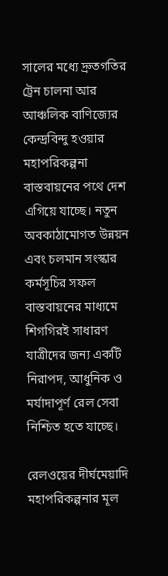সালের মধ্যে দ্রুতগতির ট্রেন চালনা আর আঞ্চলিক বাণিজ্যের কেন্দ্রবিন্দু হওয়ার মহাপরিকল্পনা বাস্তবায়নের পথে দেশ এগিয়ে যাচ্ছে। নতুন অবকাঠামোগত উন্নয়ন এবং চলমান সংস্কার কর্মসূচির সফল বাস্তবায়নের মাধ্যমে শিগগিরই সাধারণ যাত্রীদের জন্য একটি নিরাপদ, আধুনিক ও মর্যাদাপূর্ণ রেল সেবা নিশ্চিত হতে যাচ্ছে।

রেলওয়ের দীর্ঘমেয়াদি মহাপরিকল্পনার মূল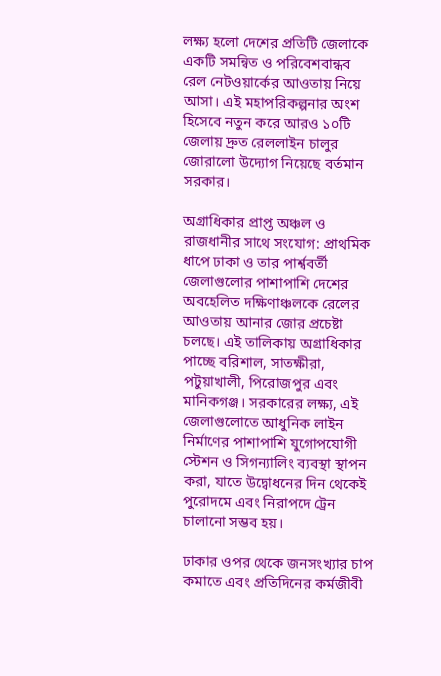লক্ষ্য হলো দেশের প্রতিটি জেলাকে একটি সমন্বিত ও পরিবেশবান্ধব রেল নেটওয়ার্কের আওতায় নিয়ে আসা। এই মহাপরিকল্পনার অংশ হিসেবে নতুন করে আরও ১০টি জেলায় দ্রুত রেললাইন চালুর জোরালো উদ্যোগ নিয়েছে বর্তমান সরকার।

অগ্রাধিকার প্রাপ্ত অঞ্চল ও রাজধানীর সাথে সংযোগ: প্রাথমিক ধাপে ঢাকা ও তার পার্শ্ববর্তী জেলাগুলোর পাশাপাশি দেশের অবহেলিত দক্ষিণাঞ্চলকে রেলের আওতায় আনার জোর প্রচেষ্টা চলছে। এই তালিকায় অগ্রাধিকার পাচ্ছে বরিশাল, সাতক্ষীরা, পটুয়াখালী, পিরোজপুর এবং মানিকগঞ্জ। সরকারের লক্ষ্য, এই জেলাগুলোতে আধুনিক লাইন নির্মাণের পাশাপাশি যুগোপযোগী স্টেশন ও সিগন্যালিং ব্যবস্থা স্থাপন করা, যাতে উদ্বোধনের দিন থেকেই পুরোদমে এবং নিরাপদে ট্রেন চালানো সম্ভব হয়।

ঢাকার ওপর থেকে জনসংখ্যার চাপ কমাতে এবং প্রতিদিনের কর্মজীবী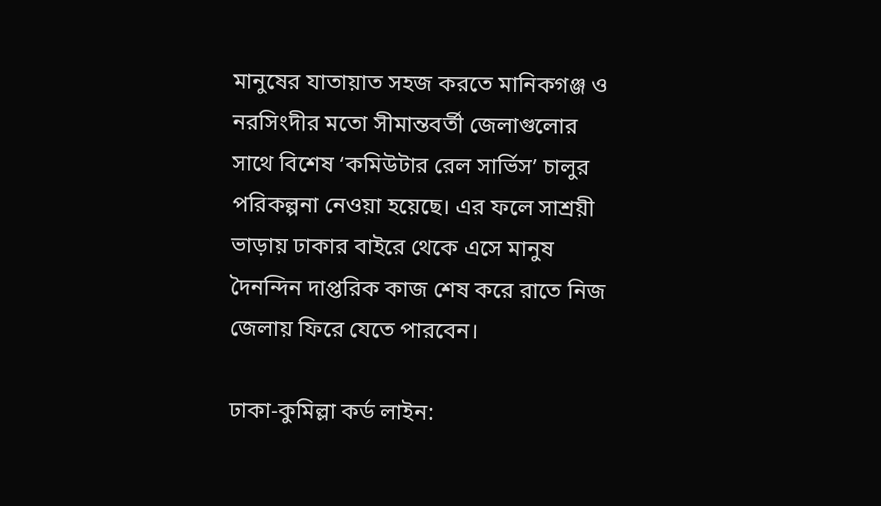মানুষের যাতায়াত সহজ করতে মানিকগঞ্জ ও নরসিংদীর মতো সীমান্তবর্তী জেলাগুলোর সাথে বিশেষ ‘কমিউটার রেল সার্ভিস’ চালুর পরিকল্পনা নেওয়া হয়েছে। এর ফলে সাশ্রয়ী ভাড়ায় ঢাকার বাইরে থেকে এসে মানুষ দৈনন্দিন দাপ্তরিক কাজ শেষ করে রাতে নিজ জেলায় ফিরে যেতে পারবেন।

ঢাকা-কুমিল্লা কর্ড লাইন: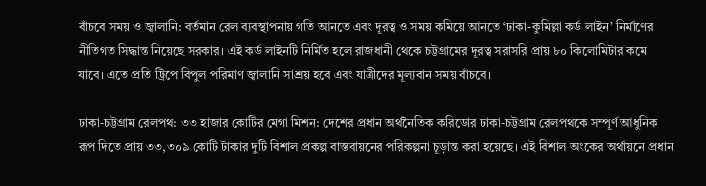বাঁচবে সময় ও জ্বালানি: বর্তমান রেল ব্যবস্থাপনায় গতি আনতে এবং দূরত্ব ও সময় কমিয়ে আনতে ‘ঢাকা-কুমিল্লা কর্ড লাইন’ নির্মাণের নীতিগত সিদ্ধান্ত নিয়েছে সরকার। এই কর্ড লাইনটি নির্মিত হলে রাজধানী থেকে চট্টগ্রামের দূরত্ব সরাসরি প্রায় ৮০ কিলোমিটার কমে যাবে। এতে প্রতি ট্রিপে বিপুল পরিমাণ জ্বালানি সাশ্রয় হবে এবং যাত্রীদের মূল্যবান সময় বাঁচবে।

ঢাকা-চট্টগ্রাম রেলপথ: ৩৩ হাজার কোটির মেগা মিশন: দেশের প্রধান অর্থনৈতিক করিডোর ঢাকা-চট্টগ্রাম রেলপথকে সম্পূর্ণ আধুনিক রূপ দিতে প্রায় ৩৩,৩০৯ কোটি টাকার দুটি বিশাল প্রকল্প বাস্তবায়নের পরিকল্পনা চূড়ান্ত করা হয়েছে। এই বিশাল অংকের অর্থায়নে প্রধান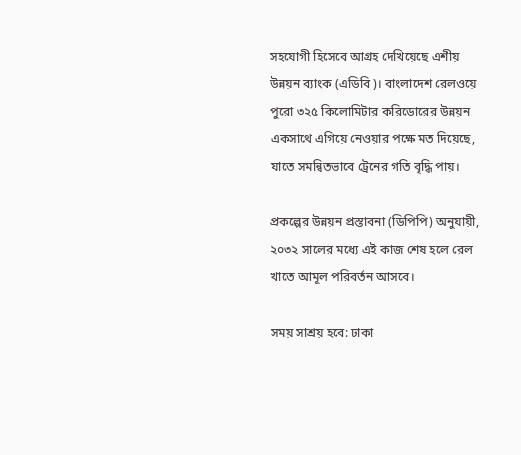সহযোগী হিসেবে আগ্রহ দেখিয়েছে এশীয় উন্নয়ন ব্যাংক (এডিবি)। বাংলাদেশ রেলওয়ে পুরো ৩২৫ কিলোমিটার করিডোরের উন্নয়ন একসাথে এগিয়ে নেওয়ার পক্ষে মত দিয়েছে, যাতে সমন্বিতভাবে ট্রেনের গতি বৃদ্ধি পায়।

প্রকল্পের উন্নয়ন প্রস্তাবনা (ডিপিপি) অনুযায়ী, ২০৩২ সালের মধ্যে এই কাজ শেষ হলে রেল খাতে আমূল পরিবর্তন আসবে।

সময় সাশ্রয় হবে: ঢাকা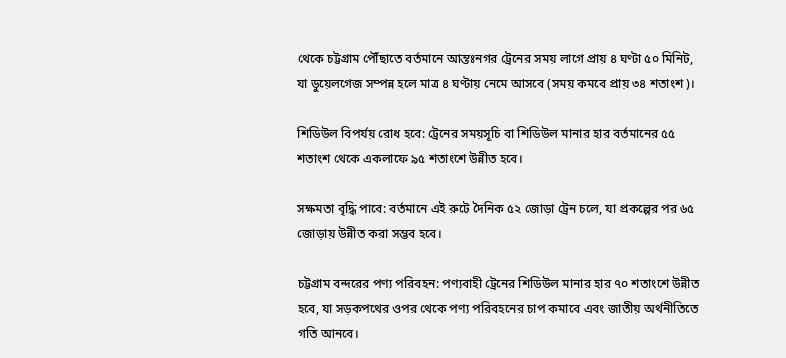থেকে চট্টগ্রাম পৌঁছাতে বর্তমানে আন্তঃনগর ট্রেনের সময় লাগে প্রায় ৪ ঘণ্টা ৫০ মিনিট, যা ডুয়েলগেজ সম্পন্ন হলে মাত্র ৪ ঘণ্টায় নেমে আসবে (সময় কমবে প্রায় ৩৪ শতাংশ)।

শিডিউল বিপর্যয় রোধ হবে: ট্রেনের সময়সূচি বা শিডিউল মানার হার বর্তমানের ৫৫ শতাংশ থেকে একলাফে ৯৫ শতাংশে উন্নীত হবে।

সক্ষমতা বৃদ্ধি পাবে: বর্তমানে এই রুটে দৈনিক ৫২ জোড়া ট্রেন চলে, যা প্রকল্পের পর ৬৫ জোড়ায় উন্নীত করা সম্ভব হবে।

চট্টগ্রাম বন্দরের পণ্য পরিবহন: পণ্যবাহী ট্রেনের শিডিউল মানার হার ৭০ শতাংশে উন্নীত হবে, যা সড়কপথের ওপর থেকে পণ্য পরিবহনের চাপ কমাবে এবং জাতীয় অর্থনীতিতে গতি আনবে।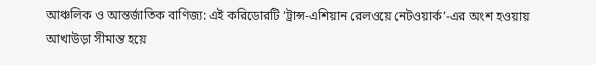আঞ্চলিক ও আন্তর্জাতিক বাণিজ্য: এই করিডোরটি ‘ট্রান্স-এশিয়ান রেলওয়ে নেটওয়ার্ক’-এর অংশ হওয়ায় আখাউড়া সীমান্ত হয়ে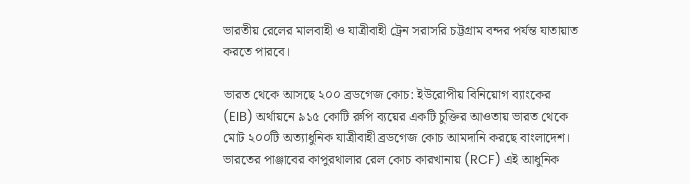ভারতীয় রেলের মালবাহী ও যাত্রীবাহী ট্রেন সরাসরি চট্টগ্রাম বন্দর পর্যন্ত যাতায়াত করতে পারবে।

ভারত থেকে আসছে ২০০ ব্রডগেজ কোচ: ইউরোপীয় বিনিয়োগ ব্যাংকের (EIB) অর্থায়নে ৯১৫ কোটি রুপি ব্যয়ের একটি চুক্তির আওতায় ভারত থেকে মোট ২০০টি অত্যাধুনিক যাত্রীবাহী ব্রডগেজ কোচ আমদানি করছে বাংলাদেশ। ভারতের পাঞ্জাবের কাপুরথালার রেল কোচ কারখানায় (RCF) এই আধুনিক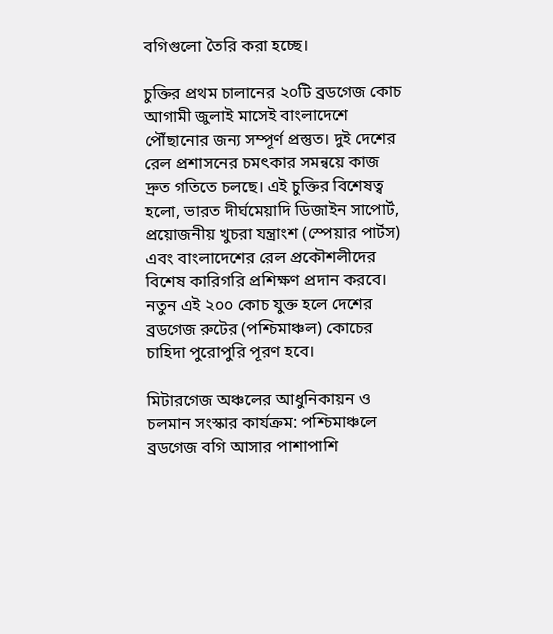বগিগুলো তৈরি করা হচ্ছে।

চুক্তির প্রথম চালানের ২০টি ব্রডগেজ কোচ আগামী জুলাই মাসেই বাংলাদেশে পৌঁছানোর জন্য সম্পূর্ণ প্রস্তুত। দুই দেশের রেল প্রশাসনের চমৎকার সমন্বয়ে কাজ দ্রুত গতিতে চলছে। এই চুক্তির বিশেষত্ব হলো, ভারত দীর্ঘমেয়াদি ডিজাইন সাপোর্ট, প্রয়োজনীয় খুচরা যন্ত্রাংশ (স্পেয়ার পার্টস) এবং বাংলাদেশের রেল প্রকৌশলীদের বিশেষ কারিগরি প্রশিক্ষণ প্রদান করবে। নতুন এই ২০০ কোচ যুক্ত হলে দেশের ব্রডগেজ রুটের (পশ্চিমাঞ্চল) কোচের চাহিদা পুরোপুরি পূরণ হবে।

মিটারগেজ অঞ্চলের আধুনিকায়ন ও চলমান সংস্কার কার্যক্রম: পশ্চিমাঞ্চলে ব্রডগেজ বগি আসার পাশাপাশি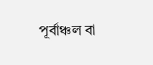পূর্বাঞ্চল বা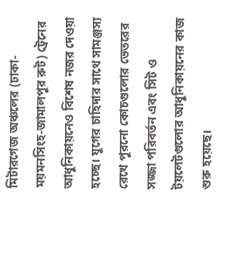মিটারগেজ অঞ্চলের (ঢাকা-ময়মনসিংহ-জামালপুর রুট) ট্রেনের আধুনিকায়নেও বিশেষ নজর দেওয়া হচ্ছে। যুগের চাহিদার সাথে সামঞ্জস্য রেখে পুরনো কোচগুলোর ভেতরের সজ্জা পরিবর্তন এবং সিট ও টয়লেটগুলোর আধুনিকায়নের কাজ শুরু হয়েছে।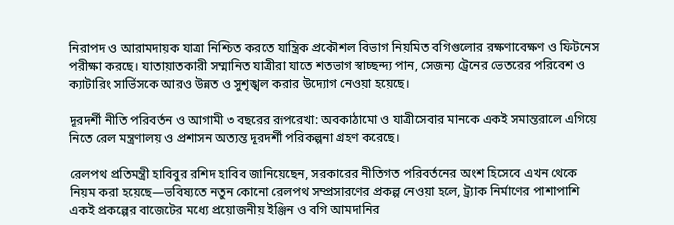নিরাপদ ও আরামদায়ক যাত্রা নিশ্চিত করতে যান্ত্রিক প্রকৌশল বিভাগ নিয়মিত বগিগুলোর রক্ষণাবেক্ষণ ও ফিটনেস পরীক্ষা করছে। যাতায়াতকারী সম্মানিত যাত্রীরা যাতে শতভাগ স্বাচ্ছন্দ্য পান, সেজন্য ট্রেনের ভেতরের পরিবেশ ও ক্যাটারিং সার্ভিসকে আরও উন্নত ও সুশৃঙ্খল করার উদ্যোগ নেওয়া হয়েছে।

দূরদর্শী নীতি পরিবর্তন ও আগামী ৩ বছরের রূপরেখা: অবকাঠামো ও যাত্রীসেবার মানকে একই সমান্তরালে এগিয়ে নিতে রেল মন্ত্রণালয় ও প্রশাসন অত্যন্ত দূরদর্শী পরিকল্পনা গ্রহণ করেছে।

রেলপথ প্রতিমন্ত্রী হাবিবুর রশিদ হাবিব জানিয়েছেন, সরকারের নীতিগত পরিবর্তনের অংশ হিসেবে এখন থেকে নিয়ম করা হয়েছে—ভবিষ্যতে নতুন কোনো রেলপথ সম্প্রসারণের প্রকল্প নেওয়া হলে, ট্র্যাক নির্মাণের পাশাপাশি একই প্রকল্পের বাজেটের মধ্যে প্রয়োজনীয় ইঞ্জিন ও বগি আমদানির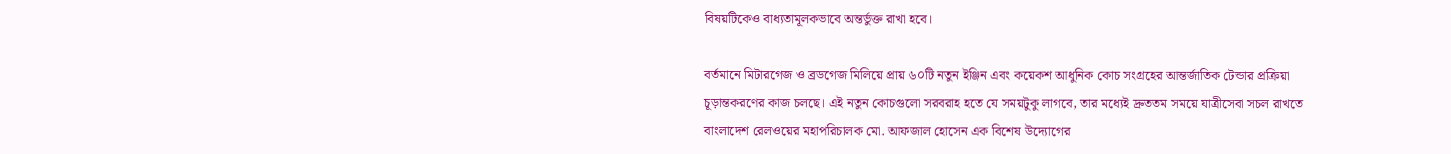বিষয়টিকেও বাধ্যতামূলকভাবে অন্তর্ভুক্ত রাখা হবে।

বর্তমানে মিটারগেজ ও ব্রডগেজ মিলিয়ে প্রায় ৬০টি নতুন ইঞ্জিন এবং কয়েকশ আধুনিক কোচ সংগ্রহের আন্তর্জাতিক টেন্ডার প্রক্রিয়া চূড়ান্তকরণের কাজ চলছে। এই নতুন কোচগুলো সরবরাহ হতে যে সময়টুকু লাগবে, তার মধ্যেই দ্রুততম সময়ে যাত্রীসেবা সচল রাখতে বাংলাদেশ রেলওয়ের মহাপরিচালক মো. আফজাল হোসেন এক বিশেষ উদ্যোগের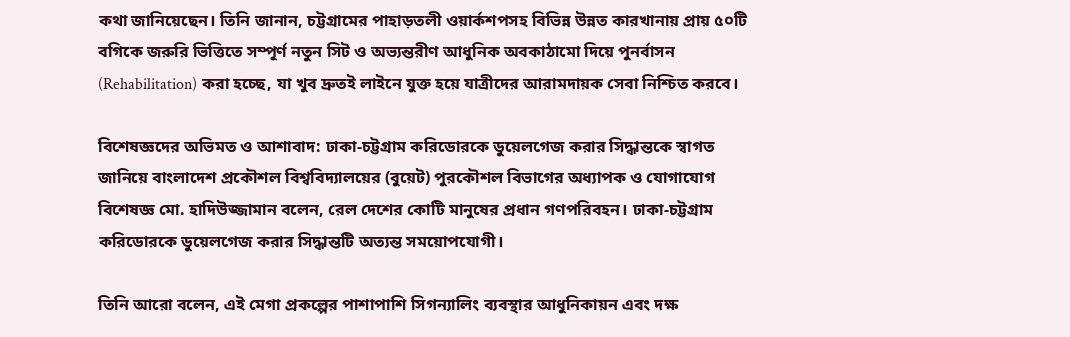কথা জানিয়েছেন। তিনি জানান, চট্টগ্রামের পাহাড়তলী ওয়ার্কশপসহ বিভিন্ন উন্নত কারখানায় প্রায় ৫০টি বগিকে জরুরি ভিত্তিতে সম্পূর্ণ নতুন সিট ও অভ্যন্তরীণ আধুনিক অবকাঠামো দিয়ে পুনর্বাসন (Rehabilitation) করা হচ্ছে, যা খুব দ্রুতই লাইনে যুক্ত হয়ে যাত্রীদের আরামদায়ক সেবা নিশ্চিত করবে।

বিশেষজ্ঞদের অভিমত ও আশাবাদ: ঢাকা-চট্টগ্রাম করিডোরকে ডুয়েলগেজ করার সিদ্ধান্তকে স্বাগত জানিয়ে বাংলাদেশ প্রকৌশল বিশ্ববিদ্যালয়ের (বুয়েট) পুরকৌশল বিভাগের অধ্যাপক ও যোগাযোগ বিশেষজ্ঞ মো. হাদিউজ্জামান বলেন, রেল দেশের কোটি মানুষের প্রধান গণপরিবহন। ঢাকা-চট্টগ্রাম করিডোরকে ডুয়েলগেজ করার সিদ্ধান্তটি অত্যন্ত সময়োপযোগী।

তিনি আরো বলেন, এই মেগা প্রকল্পের পাশাপাশি সিগন্যালিং ব্যবস্থার আধুনিকায়ন এবং দক্ষ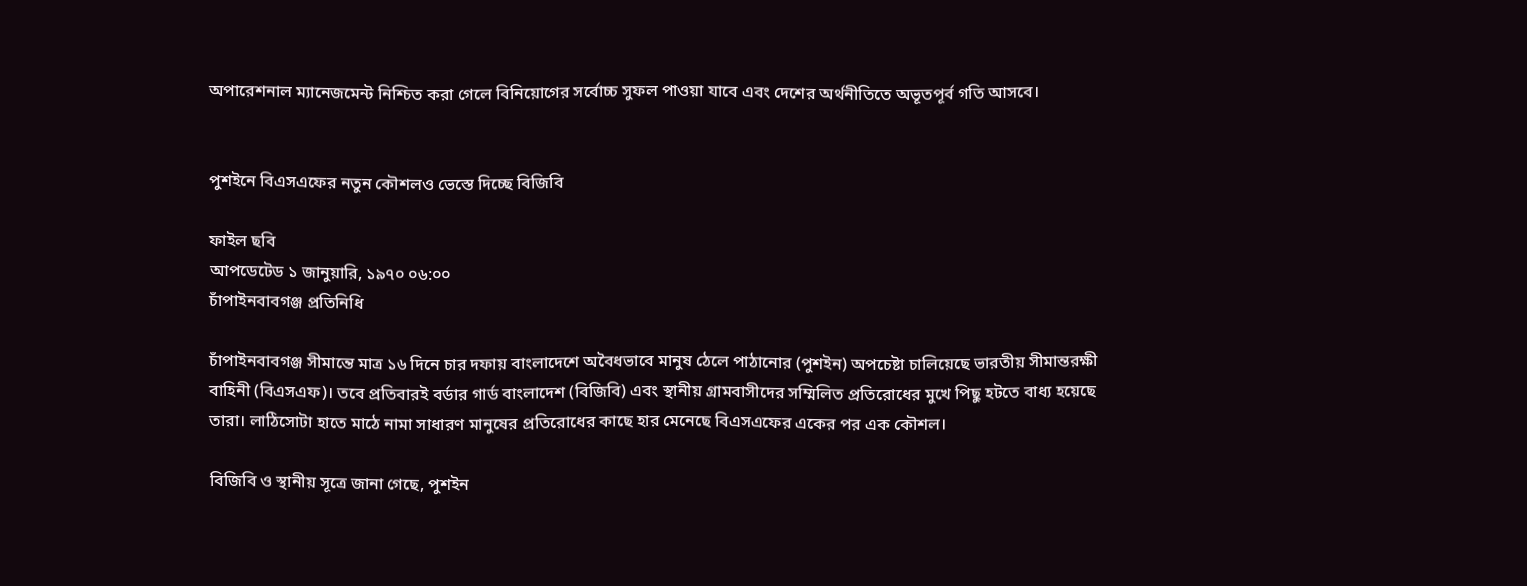অপারেশনাল ম্যানেজমেন্ট নিশ্চিত করা গেলে বিনিয়োগের সর্বোচ্চ সুফল পাওয়া যাবে এবং দেশের অর্থনীতিতে অভূতপূর্ব গতি আসবে।


পুশইনে বিএসএফের নতুন কৌশলও ভেস্তে দিচ্ছে বিজিবি

ফাইল ছবি
আপডেটেড ১ জানুয়ারি, ১৯৭০ ০৬:০০
চাঁপাইনবাবগঞ্জ প্রতিনিধি

চাঁপাইনবাবগঞ্জ সীমান্তে মাত্র ১৬ দিনে চার দফায় বাংলাদেশে অবৈধভাবে মানুষ ঠেলে পাঠানোর (পুশইন) অপচেষ্টা চালিয়েছে ভারতীয় সীমান্তরক্ষী বাহিনী (বিএসএফ)। তবে প্রতিবারই বর্ডার গার্ড বাংলাদেশ (বিজিবি) এবং স্থানীয় গ্রামবাসীদের সম্মিলিত প্রতিরোধের মুখে পিছু হটতে বাধ্য হয়েছে তারা। লাঠিসোটা হাতে মাঠে নামা সাধারণ মানুষের প্রতিরোধের কাছে হার মেনেছে বিএসএফের একের পর এক কৌশল।

বিজিবি ও স্থানীয় সূত্রে জানা গেছে, পুশইন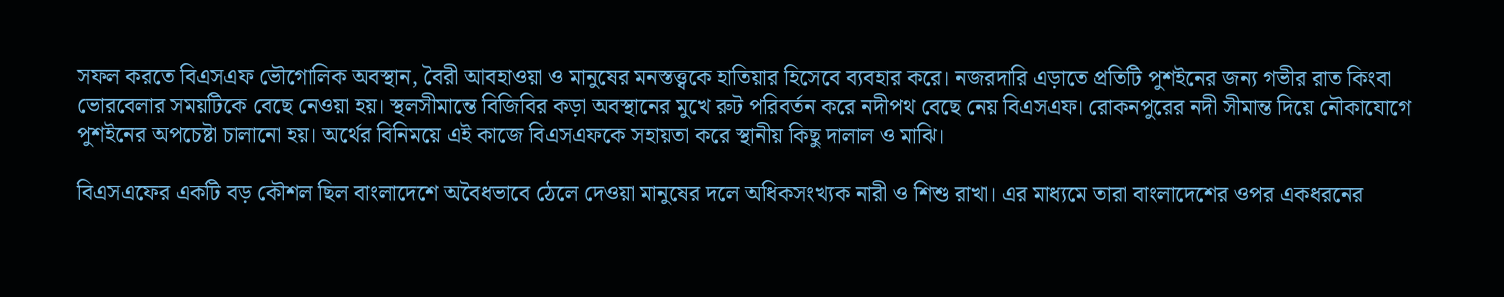সফল করতে বিএসএফ ভৌগোলিক অবস্থান, বৈরী আবহাওয়া ও মানুষের মনস্তত্ত্বকে হাতিয়ার হিসেবে ব্যবহার করে। নজরদারি এড়াতে প্রতিটি পুশইনের জন্য গভীর রাত কিংবা ভোরবেলার সময়টিকে বেছে নেওয়া হয়। স্থলসীমান্তে বিজিবির কড়া অবস্থানের মুখে রুট পরিবর্তন করে নদীপথ বেছে নেয় বিএসএফ। রোকনপুরের নদী সীমান্ত দিয়ে নৌকাযোগে পুশইনের অপচেষ্টা চালানো হয়। অর্থের বিনিময়ে এই কাজে বিএসএফকে সহায়তা করে স্থানীয় কিছু দালাল ও মাঝি।

বিএসএফের একটি বড় কৌশল ছিল বাংলাদেশে অবৈধভাবে ঠেলে দেওয়া মানুষের দলে অধিকসংখ্যক নারী ও শিশু রাখা। এর মাধ্যমে তারা বাংলাদেশের ওপর একধরনের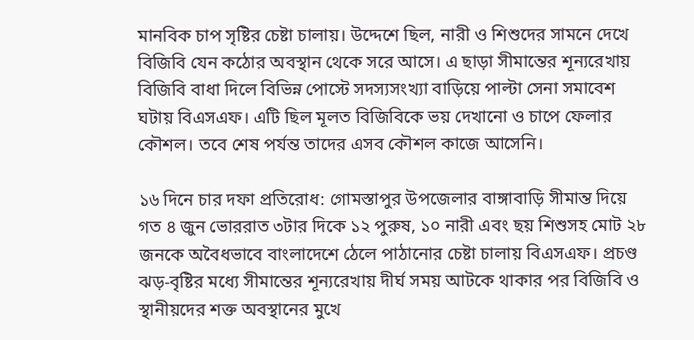মানবিক চাপ সৃষ্টির চেষ্টা চালায়। উদ্দেশে ছিল, নারী ও শিশুদের সামনে দেখে বিজিবি যেন কঠোর অবস্থান থেকে সরে আসে। এ ছাড়া সীমান্তের শূন্যরেখায় বিজিবি বাধা দিলে বিভিন্ন পোস্টে সদস্যসংখ্যা বাড়িয়ে পাল্টা সেনা সমাবেশ ঘটায় বিএসএফ। এটি ছিল মূলত বিজিবিকে ভয় দেখানো ও চাপে ফেলার কৌশল। তবে শেষ পর্যন্ত তাদের এসব কৌশল কাজে আসেনি।

১৬ দিনে চার দফা প্রতিরোধ: গোমস্তাপুর উপজেলার বাঙ্গাবাড়ি সীমান্ত দিয়ে গত ৪ জুন ভোররাত ৩টার দিকে ১২ পুরুষ, ১০ নারী এবং ছয় শিশুসহ মোট ২৮ জনকে অবৈধভাবে বাংলাদেশে ঠেলে পাঠানোর চেষ্টা চালায় বিএসএফ। প্রচণ্ড ঝড়-বৃষ্টির মধ্যে সীমান্তের শূন্যরেখায় দীর্ঘ সময় আটকে থাকার পর বিজিবি ও স্থানীয়দের শক্ত অবস্থানের মুখে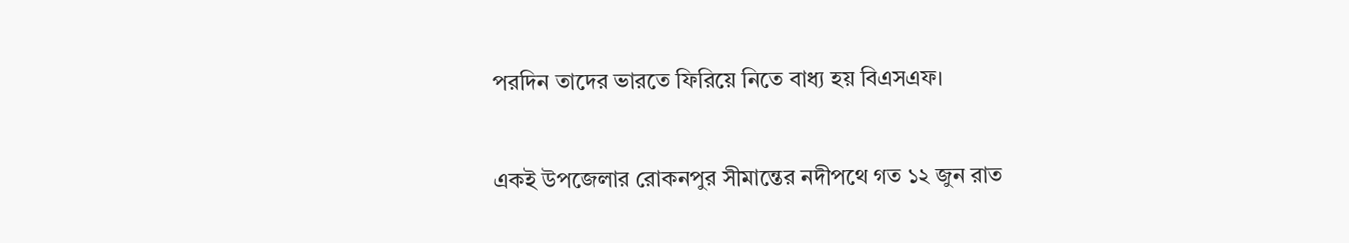পরদিন তাদের ভারতে ফিরিয়ে নিতে বাধ্য হয় বিএসএফ।

একই উপজেলার রোকনপুর সীমান্তের নদীপথে গত ১২ জুন রাত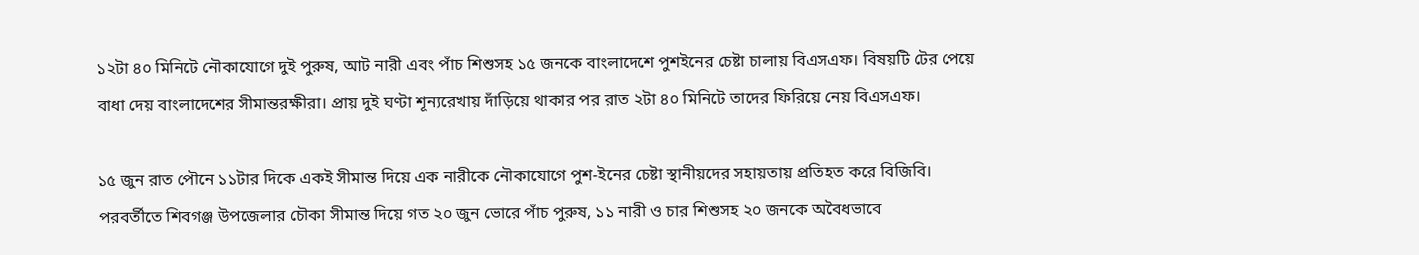১২টা ৪০ মিনিটে নৌকাযোগে দুই পুরুষ, আট নারী এবং পাঁচ শিশুসহ ১৫ জনকে বাংলাদেশে পুশইনের চেষ্টা চালায় বিএসএফ। বিষয়টি টের পেয়ে বাধা দেয় বাংলাদেশের সীমান্তরক্ষীরা। প্রায় দুই ঘণ্টা শূন্যরেখায় দাঁড়িয়ে থাকার পর রাত ২টা ৪০ মিনিটে তাদের ফিরিয়ে নেয় বিএসএফ।

১৫ জুন রাত পৌনে ১১টার দিকে একই সীমান্ত দিয়ে এক নারীকে নৌকাযোগে পুশ-ইনের চেষ্টা স্থানীয়দের সহায়তায় প্রতিহত করে বিজিবি। পরবর্তীতে শিবগঞ্জ উপজেলার চৌকা সীমান্ত দিয়ে গত ২০ জুন ভোরে পাঁচ পুরুষ, ১১ নারী ও চার শিশুসহ ২০ জনকে অবৈধভাবে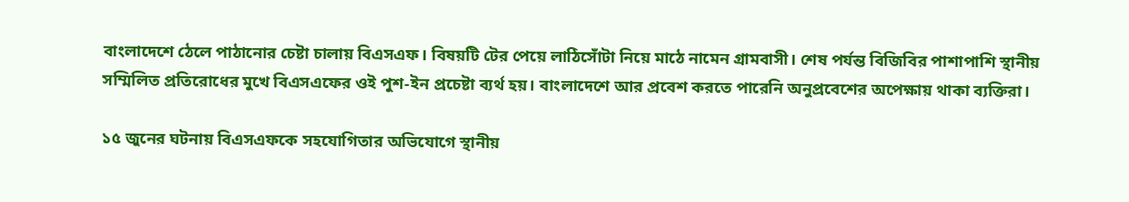বাংলাদেশে ঠেলে পাঠানোর চেষ্টা চালায় বিএসএফ। বিষয়টি টের পেয়ে লাঠিসোঁটা নিয়ে মাঠে নামেন গ্রামবাসী। শেষ পর্যন্ত বিজিবির পাশাপাশি স্থানীয় সম্মিলিত প্রতিরোধের মুখে বিএসএফের ওই পুশ-ইন প্রচেষ্টা ব্যর্থ হয়। বাংলাদেশে আর প্রবেশ করতে পারেনি অনুপ্রবেশের অপেক্ষায় থাকা ব্যক্তিরা।

১৫ জুনের ঘটনায় বিএসএফকে সহযোগিতার অভিযোগে স্থানীয়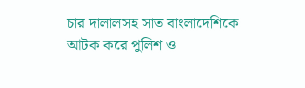চার দালালসহ সাত বাংলাদেশিকে আটক করে পুলিশ ও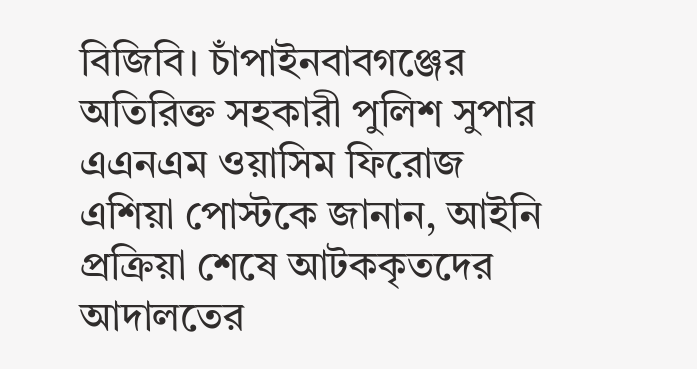বিজিবি। চাঁপাইনবাবগঞ্জের অতিরিক্ত সহকারী পুলিশ সুপার এএনএম ওয়াসিম ফিরোজ এশিয়া পোস্টকে জানান, আইনি প্রক্রিয়া শেষে আটককৃতদের আদালতের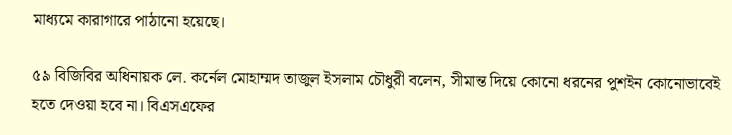মাধ্যমে কারাগারে পাঠানো হয়েছে।

৫৯ বিজিবির অধিনায়ক লে. কর্নেল মোহাম্মদ তাজুল ইসলাম চৌধুরী বলেন, সীমান্ত দিয়ে কোনো ধরনের পুশইন কোনোভাবেই হতে দেওয়া হবে না। বিএসএফের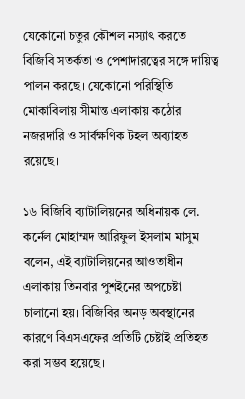যেকোনো চতুর কৌশল নস্যাৎ করতে বিজিবি সতর্কতা ও পেশাদারত্বের সঙ্গে দায়িত্ব পালন করছে। যেকোনো পরিস্থিতি মোকাবিলায় সীমান্ত এলাকায় কঠোর নজরদারি ও সার্বক্ষণিক টহল অব্যাহত রয়েছে।

১৬ বিজিবি ব্যাটালিয়নের অধিনায়ক লে. কর্নেল মোহাম্মদ আরিফুল ইসলাম মাসুম বলেন, এই ব্যাটালিয়নের আওতাধীন এলাকায় তিনবার পুশইনের অপচেষ্টা চালানো হয়। বিজিবির অনড় অবস্থানের কারণে বিএসএফের প্রতিটি চেষ্টাই প্রতিহত করা সম্ভব হয়েছে।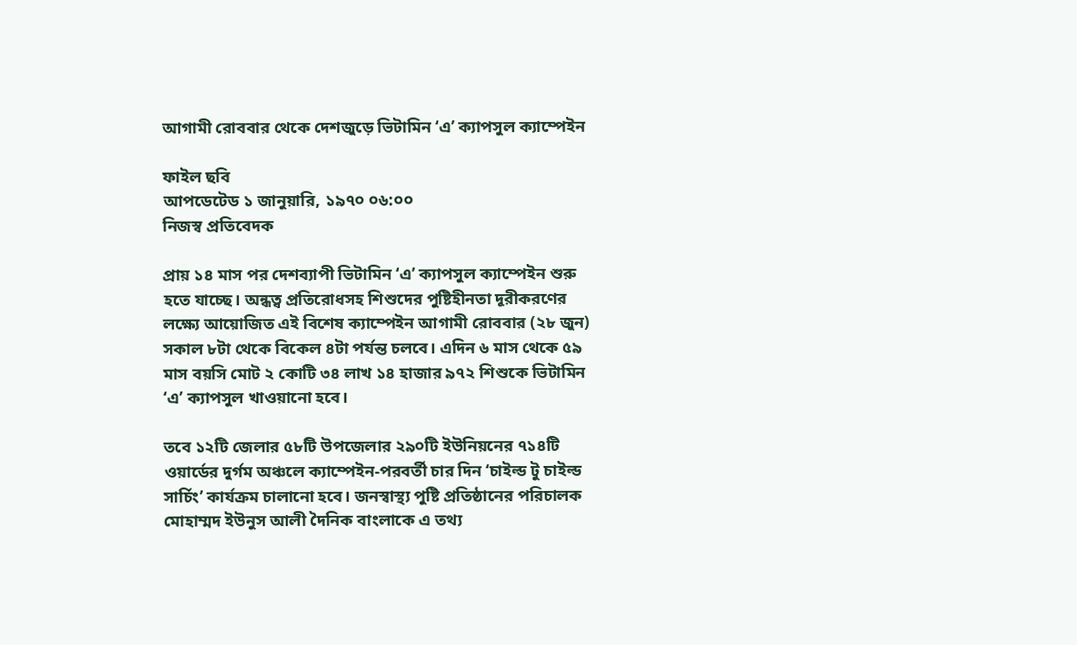আগামী রোববার থেকে দেশজুড়ে ভিটামিন ‘এ’ ক্যাপসুল ক্যাম্পেইন

ফাইল ছবি
আপডেটেড ১ জানুয়ারি, ১৯৭০ ০৬:০০
নিজস্ব প্রতিবেদক

প্রায় ১৪ মাস পর দেশব্যাপী ভিটামিন ‘এ’ ক্যাপসুল ক্যাম্পেইন শুরু হতে যাচ্ছে। অন্ধত্ব প্রতিরোধসহ শিশুদের পুষ্টিহীনতা দূরীকরণের লক্ষ্যে আয়োজিত এই বিশেষ ক্যাম্পেইন আগামী রোববার (২৮ জুন) সকাল ৮টা থেকে বিকেল ৪টা পর্যন্ত চলবে। এদিন ৬ মাস থেকে ৫৯ মাস বয়সি মোট ২ কোটি ৩৪ লাখ ১৪ হাজার ৯৭২ শিশুকে ভিটামিন ‘এ’ ক্যাপসুল খাওয়ানো হবে।

তবে ১২টি জেলার ৫৮টি উপজেলার ২৯০টি ইউনিয়নের ৭১৪টি ওয়ার্ডের দুর্গম অঞ্চলে ক্যাম্পেইন-পরবর্তী চার দিন ‘চাইল্ড টু চাইল্ড সার্চিং’ কার্যক্রম চালানো হবে। জনস্বাস্থ্য পুষ্টি প্রতিষ্ঠানের পরিচালক মোহাম্মদ ইউনুস আলী দৈনিক বাংলাকে এ তথ্য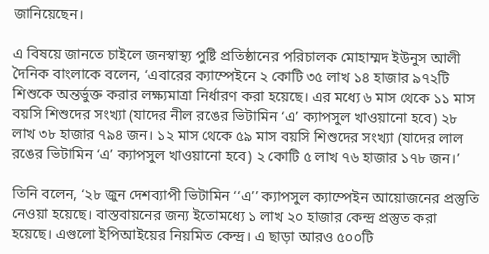জানিয়েছেন।

এ বিষয়ে জানতে চাইলে জনস্বাস্থ্য পুষ্টি প্রতিষ্ঠানের পরিচালক মোহাম্মদ ইউনুস আলী দৈনিক বাংলাকে বলেন, ‘এবারের ক্যাম্পেইনে ২ কোটি ৩৫ লাখ ১৪ হাজার ৯৭২টি শিশুকে অন্তর্ভুক্ত করার লক্ষ্যমাত্রা নির্ধারণ করা হয়েছে। এর মধ্যে ৬ মাস থেকে ১১ মাস বয়সি শিশুদের সংখ্যা (যাদের নীল রঙের ভিটামিন ‘এ’ ক্যাপসুল খাওয়ানো হবে) ২৮ লাখ ৩৮ হাজার ৭৯৪ জন। ১২ মাস থেকে ৫৯ মাস বয়সি শিশুদের সংখ্যা (যাদের লাল রঙের ভিটামিন ‘এ’ ক্যাপসুল খাওয়ানো হবে) ২ কোটি ৫ লাখ ৭৬ হাজার ১৭৮ জন।’

তিনি বলেন, ‘২৮ জুন দেশব্যাপী ভিটামিন ‘‘এ’’ ক্যাপসুল ক্যাম্পেইন আয়োজনের প্রস্তুতি নেওয়া হয়েছে। বাস্তবায়নের জন্য ইতোমধ্যে ১ লাখ ২০ হাজার কেন্দ্র প্রস্তুত করা হয়েছে। এগুলো ইপিআইয়ের নিয়মিত কেন্দ্র। এ ছাড়া আরও ৫০০টি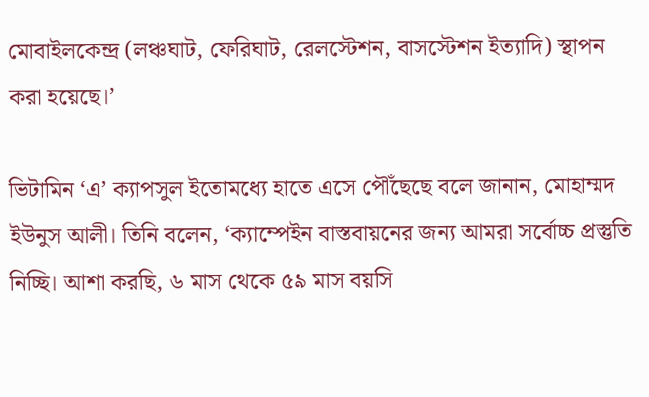মোবাইলকেন্দ্র (লঞ্চঘাট, ফেরিঘাট, রেলস্টেশন, বাসস্টেশন ইত্যাদি) স্থাপন করা হয়েছে।’

ভিটামিন ‘এ’ ক্যাপসুল ইতোমধ্যে হাতে এসে পৌঁছেছে বলে জানান, মোহাম্মদ ইউনুস আলী। তিনি বলেন, ‘ক্যাম্পেইন বাস্তবায়নের জন্য আমরা সর্বোচ্চ প্রস্তুতি নিচ্ছি। আশা করছি, ৬ মাস থেকে ৫৯ মাস বয়সি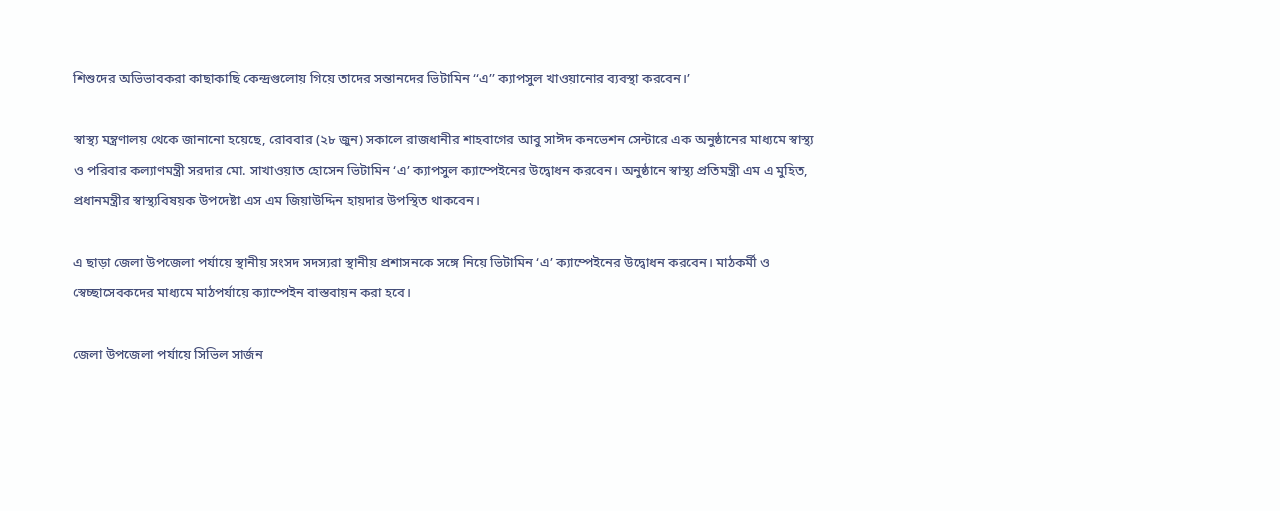শিশুদের অভিভাবকরা কাছাকাছি কেন্দ্রগুলোয় গিয়ে তাদের সন্তানদের ভিটামিন ‘‘এ’’ ক্যাপসুল খাওয়ানোর ব্যবস্থা করবেন।’

স্বাস্থ্য মন্ত্রণালয় থেকে জানানো হয়েছে, রোববার (২৮ জুন) সকালে রাজধানীর শাহবাগের আবু সাঈদ কনভেশন সেন্টারে এক অনুষ্ঠানের মাধ্যমে স্বাস্থ্য ও পরিবার কল্যাণমন্ত্রী সরদার মো. সাখাওয়াত হোসেন ভিটামিন ‘এ’ ক্যাপসুল ক্যাম্পেইনের উদ্বোধন করবেন। অনুষ্ঠানে স্বাস্থ্য প্রতিমন্ত্রী এম এ মুহিত, প্রধানমন্ত্রীর স্বাস্থ্যবিষয়ক উপদেষ্টা এস এম জিয়াউদ্দিন হায়দার উপস্থিত থাকবেন।

এ ছাড়া জেলা উপজেলা পর্যায়ে স্থানীয় সংসদ সদস্যরা স্থানীয় প্রশাসনকে সঙ্গে নিয়ে ভিটামিন ‘এ’ ক্যাম্পেইনের উদ্বোধন করবেন। মাঠকর্মী ও স্বেচ্ছাসেবকদের মাধ্যমে মাঠপর্যায়ে ক্যাম্পেইন বাস্তবায়ন করা হবে।

জেলা উপজেলা পর্যায়ে সিভিল সার্জন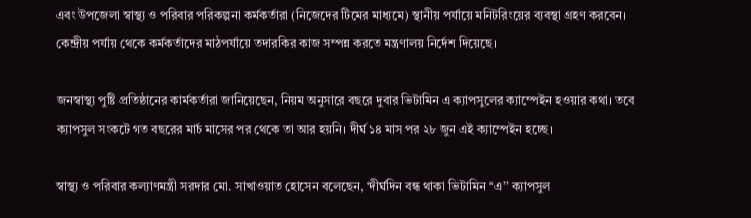এবং উপজেলা স্বাস্থ্য ও পরিবার পরিকল্পনা কর্মকর্তারা (নিজেদের টিমের মাধ্যমে) স্থানীয় পর্যায়ে মনিটরিংয়ের ব্যবস্থা গ্রহণ করবেন। কেন্দ্রীয় পর্যায় থেকে কর্মকর্তাদের মাঠপর্যায়ে তদারকির কাজ সম্পন্ন করতে মন্ত্রণালয় নির্দেশ দিয়েছে।

জনস্বাস্থ্য পুষ্টি প্রতিষ্ঠানের কার্মকর্তারা জানিয়েছেন, নিয়ম অনুসারে বছরে দুবার ভিটামিন এ ক্যাপসুলের ক্যাম্পেইন হওয়ার কথা। তবে ক্যাপসুল সংকটে গত বছরের মার্চ মাসের পর থেকে তা আর হয়নি। দীর্ঘ ১৪ মাস পর ২৮ জুন এই ক্যাম্পেইন হচ্ছে।

স্বাস্থ্য ও পরিবার কল্যাণমন্ত্রী সরদার মো. সাখাওয়াত হোসেন বলেছেন, ‘দীর্ঘদিন বন্ধ থাকা ভিটামিন ‘‘এ’’ ক্যাপসুল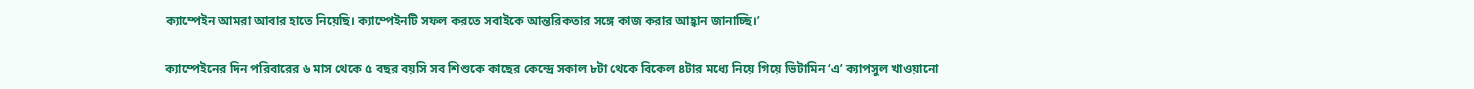ক্যাম্পেইন আমরা আবার হাতে নিয়েছি। ক্যাম্পেইনটি সফল করতে সবাইকে আন্তরিকতার সঙ্গে কাজ করার আহ্বান জানাচ্ছি।’

ক্যাম্পেইনের দিন পরিবারের ৬ মাস থেকে ৫ বছর বয়সি সব শিশুকে কাছের কেন্দ্রে সকাল ৮টা থেকে বিকেল ৪টার মধ্যে নিয়ে গিয়ে ভিটামিন ‘এ’ ক্যাপসুল খাওয়ানো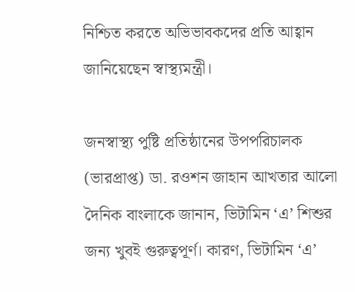নিশ্চিত করতে অভিভাবকদের প্রতি আহ্বান জানিয়েছেন স্বাস্থ্যমন্ত্রী।

জনস্বাস্থ্য পুষ্টি প্রতিষ্ঠানের উপপরিচালক (ভারপ্রাপ্ত) ডা. রওশন জাহান আখতার আলো দৈনিক বাংলাকে জানান, ভিটামিন ‘এ’ শিশুর জন্য খুবই গুরুত্বপূর্ণ। কারণ, ভিটামিন ‘এ’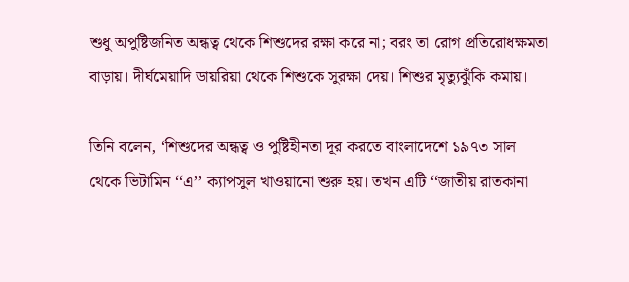শুধু অপুষ্টিজনিত অন্ধত্ব থেকে শিশুদের রক্ষা করে না; বরং তা রোগ প্রতিরোধক্ষমতা বাড়ায়। দীর্ঘমেয়াদি ডায়রিয়া থেকে শিশুকে সুরক্ষা দেয়। শিশুর মৃত্যুঝুঁকি কমায়।

তিনি বলেন, ‘শিশুদের অন্ধত্ব ও পুষ্টিহীনতা দূর করতে বাংলাদেশে ১৯৭৩ সাল থেকে ভিটামিন ‘‘এ’’ ক্যাপসুল খাওয়ানো শুরু হয়। তখন এটি ‘‘জাতীয় রাতকানা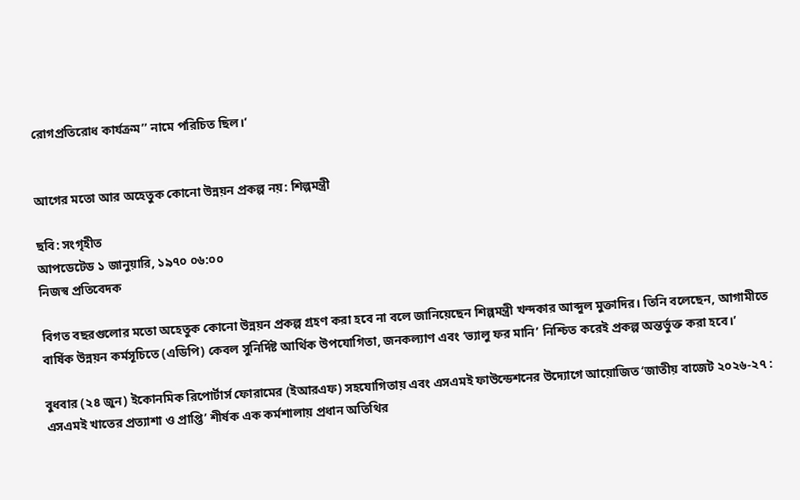রোগপ্রতিরোধ কার্যক্রম’’ নামে পরিচিত ছিল।’


আগের মতো আর অহেতুক কোনো উন্নয়ন প্রকল্প নয়: শিল্পমন্ত্রী

ছবি: সংগৃহীত
আপডেটেড ১ জানুয়ারি, ১৯৭০ ০৬:০০
নিজস্ব প্রতিবেদক

বিগত বছরগুলোর মতো অহেতুক কোনো উন্নয়ন প্রকল্প গ্রহণ করা হবে না বলে জানিয়েছেন শিল্পমন্ত্রী খন্দকার আব্দুল মুক্তাদির। তিনি বলেছেন, আগামীতে বার্ষিক উন্নয়ন কর্মসূচিতে (এডিপি) কেবল সুনির্দিষ্ট আর্থিক উপযোগিতা, জনকল্যাণ এবং ‘ভ্যালু ফর মানি’ নিশ্চিত করেই প্রকল্প অন্তর্ভুক্ত করা হবে।’

বুধবার (২৪ জুন) ইকোনমিক রিপোর্টার্স ফোরামের (ইআরএফ) সহযোগিতায় এবং এসএমই ফাউন্ডেশনের উদ্যোগে আয়োজিত ‘জাতীয় বাজেট ২০২৬-২৭ : এসএমই খাতের প্রত্যাশা ও প্রাপ্তি’ শীর্ষক এক কর্মশালায় প্রধান অতিথির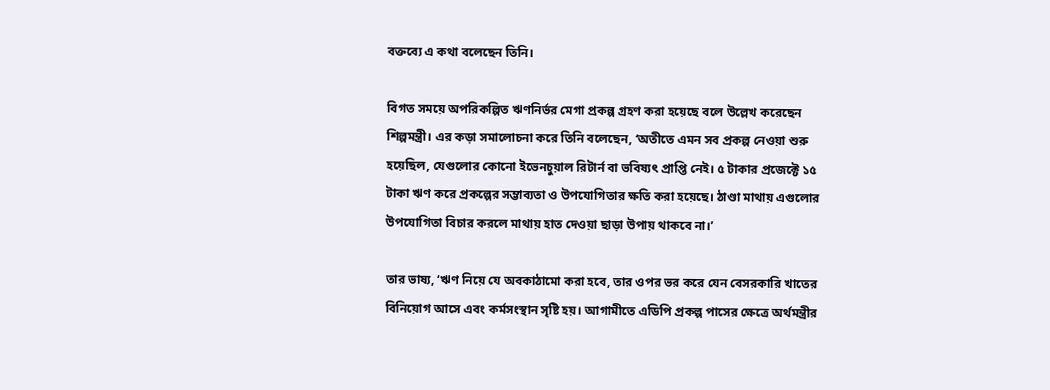বক্তব্যে এ কথা বলেছেন তিনি।

বিগত সময়ে অপরিকল্পিত ঋণনির্ভর মেগা প্রকল্প গ্রহণ করা হয়েছে বলে উল্লেখ করেছেন শিল্পমন্ত্রী। এর কড়া সমালোচনা করে তিনি বলেছেন, ‘অতীতে এমন সব প্রকল্প নেওয়া শুরু হয়েছিল, যেগুলোর কোনো ইভেনচুয়াল রিটার্ন বা ভবিষ্যৎ প্রাপ্তি নেই। ৫ টাকার প্রজেক্টে ১৫ টাকা ঋণ করে প্রকল্পের সম্ভাব্যতা ও উপযোগিতার ক্ষতি করা হয়েছে। ঠাণ্ডা মাথায় এগুলোর উপযোগিতা বিচার করলে মাথায় হাত দেওয়া ছাড়া উপায় থাকবে না।’

তার ভাষ্য, ‘ঋণ নিয়ে যে অবকাঠামো করা হবে, তার ওপর ভর করে যেন বেসরকারি খাতের বিনিয়োগ আসে এবং কর্মসংস্থান সৃষ্টি হয়। আগামীতে এডিপি প্রকল্প পাসের ক্ষেত্রে অর্থমন্ত্রীর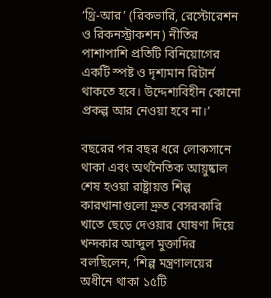‘থ্রি-আর’ (রিকভারি, রেস্টোরেশন ও রিকনস্ট্রাকশন) নীতির পাশাপাশি প্রতিটি বিনিয়োগের একটি স্পষ্ট ও দৃশ্যমান রিটার্ন থাকতে হবে। উদ্দেশ্যবিহীন কোনো প্রকল্প আর নেওয়া হবে না।’

বছরের পর বছর ধরে লোকসানে থাকা এবং অর্থনৈতিক আয়ুষ্কাল শেষ হওয়া রাষ্ট্রায়ত্ত শিল্প কারখানাগুলো দ্রুত বেসরকারি খাতে ছেড়ে দেওয়ার ঘোষণা দিয়ে খন্দকার আব্দুল মুক্তাদির বলছিলেন, ‘শিল্প মন্ত্রণালয়ের অধীনে থাকা ১৫টি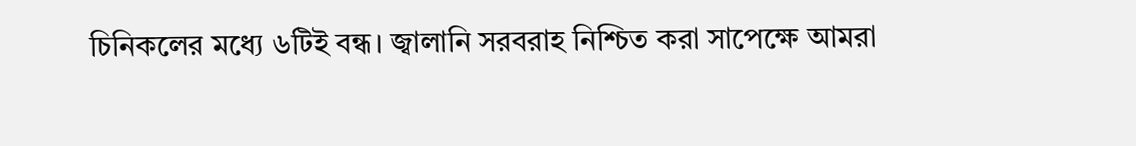চিনিকলের মধ্যে ৬টিই বন্ধ। জ্বালানি সরবরাহ নিশ্চিত করা সাপেক্ষে আমরা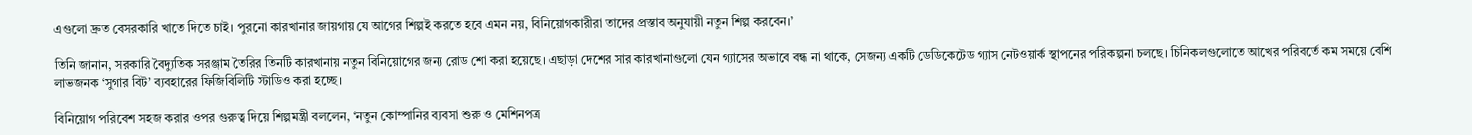এগুলো দ্রুত বেসরকারি খাতে দিতে চাই। পুরনো কারখানার জায়গায় যে আগের শিল্পই করতে হবে এমন নয়, বিনিয়োগকারীরা তাদের প্রস্তাব অনুযায়ী নতুন শিল্প করবেন।’

তিনি জানান, সরকারি বৈদ্যুতিক সরঞ্জাম তৈরির তিনটি কারখানায় নতুন বিনিয়োগের জন্য রোড শো করা হয়েছে। এছাড়া দেশের সার কারখানাগুলো যেন গ্যাসের অভাবে বন্ধ না থাকে, সেজন্য একটি ডেডিকেটেড গ্যাস নেটওয়ার্ক স্থাপনের পরিকল্পনা চলছে। চিনিকলগুলোতে আখের পরিবর্তে কম সময়ে বেশি লাভজনক ‘সুগার বিট’ ব্যবহারের ফিজিবিলিটি স্টাডিও করা হচ্ছে।

বিনিয়োগ পরিবেশ সহজ করার ওপর গুরুত্ব দিয়ে শিল্পমন্ত্রী বললেন, ‘নতুন কোম্পানির ব্যবসা শুরু ও মেশিনপত্র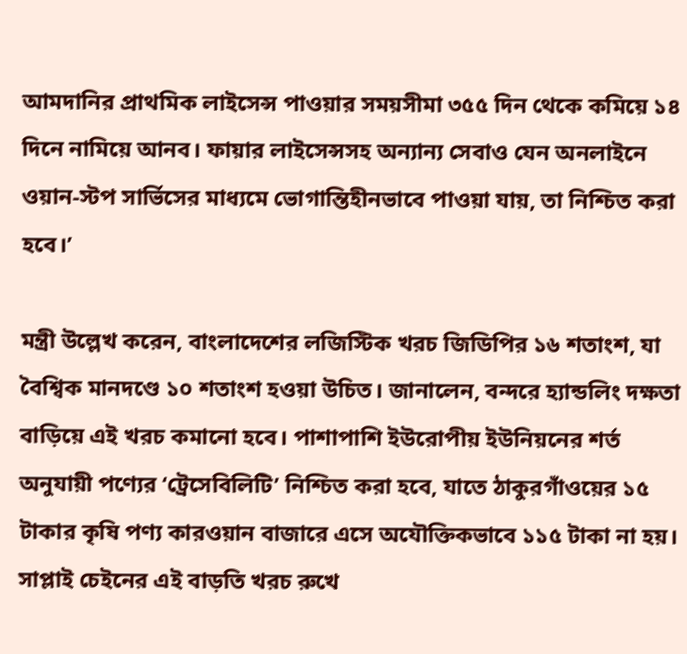আমদানির প্রাথমিক লাইসেন্স পাওয়ার সময়সীমা ৩৫৫ দিন থেকে কমিয়ে ১৪ দিনে নামিয়ে আনব। ফায়ার লাইসেন্সসহ অন্যান্য সেবাও যেন অনলাইনে ওয়ান-স্টপ সার্ভিসের মাধ্যমে ভোগান্তিহীনভাবে পাওয়া যায়, তা নিশ্চিত করা হবে।’

মন্ত্রী উল্লেখ করেন, বাংলাদেশের লজিস্টিক খরচ জিডিপির ১৬ শতাংশ, যা বৈশ্বিক মানদণ্ডে ১০ শতাংশ হওয়া উচিত। জানালেন, বন্দরে হ্যান্ডলিং দক্ষতা বাড়িয়ে এই খরচ কমানো হবে। পাশাপাশি ইউরোপীয় ইউনিয়নের শর্ত অনুযায়ী পণ্যের ‘ট্রেসেবিলিটি’ নিশ্চিত করা হবে, যাতে ঠাকুরগাঁওয়ের ১৫ টাকার কৃষি পণ্য কারওয়ান বাজারে এসে অযৌক্তিকভাবে ১১৫ টাকা না হয়। সাপ্লাই চেইনের এই বাড়তি খরচ রুখে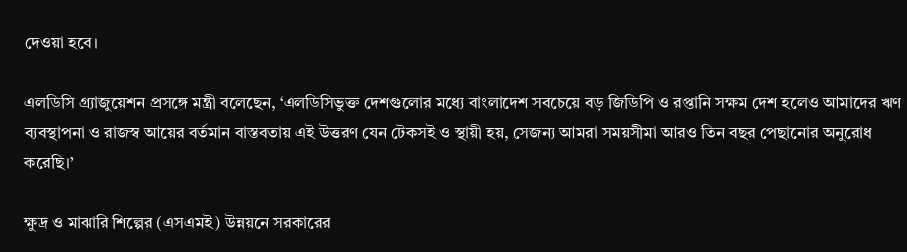দেওয়া হবে।

এলডিসি গ্র্যাজুয়েশন প্রসঙ্গে মন্ত্রী বলেছেন, ‘এলডিসিভুক্ত দেশগুলোর মধ্যে বাংলাদেশ সবচেয়ে বড় জিডিপি ও রপ্তানি সক্ষম দেশ হলেও আমাদের ঋণ ব্যবস্থাপনা ও রাজস্ব আয়ের বর্তমান বাস্তবতায় এই উত্তরণ যেন টেকসই ও স্থায়ী হয়, সেজন্য আমরা সময়সীমা আরও তিন বছর পেছানোর অনুরোধ করেছি।’

ক্ষুদ্র ও মাঝারি শিল্পের (এসএমই) উন্নয়নে সরকারের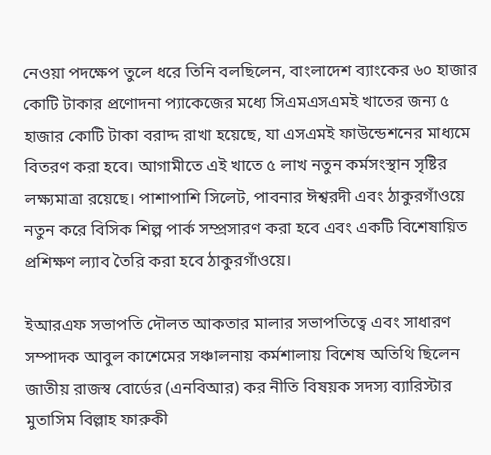নেওয়া পদক্ষেপ তুলে ধরে তিনি বলছিলেন, বাংলাদেশ ব্যাংকের ৬০ হাজার কোটি টাকার প্রণোদনা প্যাকেজের মধ্যে সিএমএসএমই খাতের জন্য ৫ হাজার কোটি টাকা বরাদ্দ রাখা হয়েছে, যা এসএমই ফাউন্ডেশনের মাধ্যমে বিতরণ করা হবে। আগামীতে এই খাতে ৫ লাখ নতুন কর্মসংস্থান সৃষ্টির লক্ষ্যমাত্রা রয়েছে। পাশাপাশি সিলেট, পাবনার ঈশ্বরদী এবং ঠাকুরগাঁওয়ে নতুন করে বিসিক শিল্প পার্ক সম্প্রসারণ করা হবে এবং একটি বিশেষায়িত প্রশিক্ষণ ল্যাব তৈরি করা হবে ঠাকুরগাঁওয়ে।

ইআরএফ সভাপতি দৌলত আকতার মালার সভাপতিত্বে এবং সাধারণ সম্পাদক আবুল কাশেমের সঞ্চালনায় কর্মশালায় বিশেষ অতিথি ছিলেন জাতীয় রাজস্ব বোর্ডের (এনবিআর) কর নীতি বিষয়ক সদস্য ব্যারিস্টার মুতাসিম বিল্লাহ ফারুকী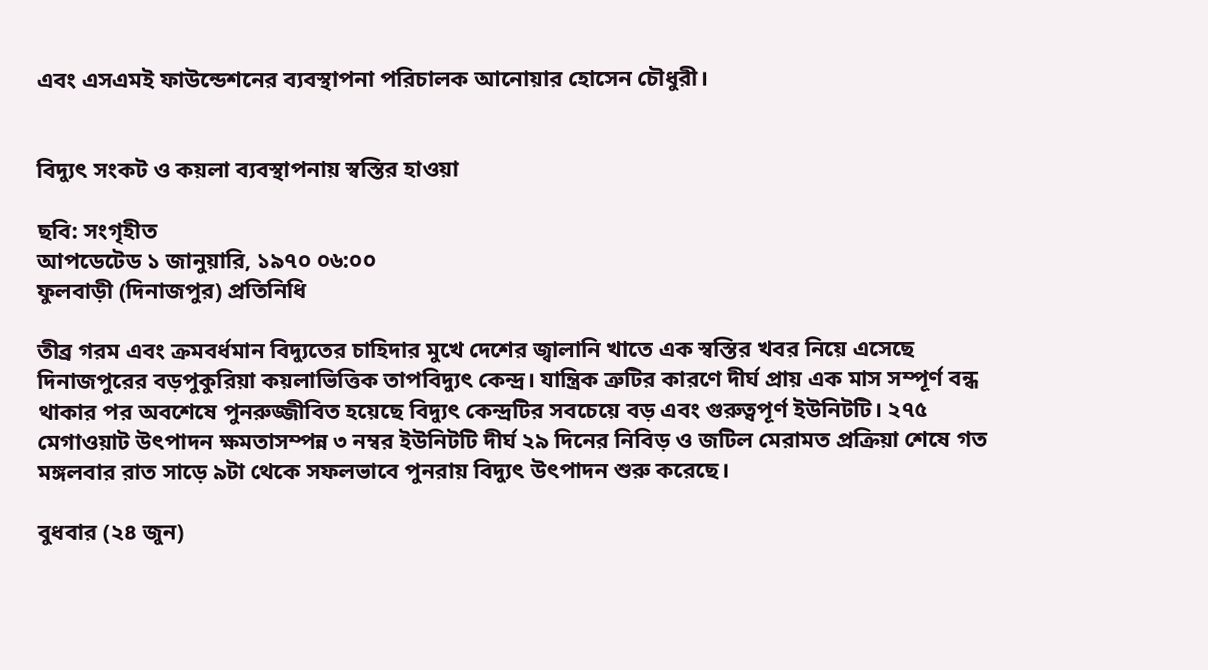এবং এসএমই ফাউন্ডেশনের ব্যবস্থাপনা পরিচালক আনোয়ার হোসেন চৌধুরী।


বিদ্যুৎ সংকট ও কয়লা ব্যবস্থাপনায় স্বস্তির হাওয়া

ছবি: সংগৃহীত
আপডেটেড ১ জানুয়ারি, ১৯৭০ ০৬:০০
ফুলবাড়ী (দিনাজপুর) প্রতিনিধি

তীব্র গরম এবং ক্রমবর্ধমান বিদ্যুতের চাহিদার মুখে দেশের জ্বালানি খাতে এক স্বস্তির খবর নিয়ে এসেছে দিনাজপুরের বড়পুকুরিয়া কয়লাভিত্তিক তাপবিদ্যুৎ কেন্দ্র। যান্ত্রিক ত্রুটির কারণে দীর্ঘ প্রায় এক মাস সম্পূর্ণ বন্ধ থাকার পর অবশেষে পুনরুজ্জীবিত হয়েছে বিদ্যুৎ কেন্দ্রটির সবচেয়ে বড় এবং গুরুত্বপূর্ণ ইউনিটটি। ২৭৫ মেগাওয়াট উৎপাদন ক্ষমতাসম্পন্ন ৩ নম্বর ইউনিটটি দীর্ঘ ২৯ দিনের নিবিড় ও জটিল মেরামত প্রক্রিয়া শেষে গত মঙ্গলবার রাত সাড়ে ৯টা থেকে সফলভাবে পুনরায় বিদ্যুৎ উৎপাদন শুরু করেছে।

বুধবার (২৪ জুন)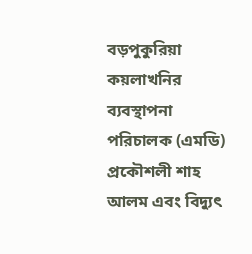বড়পুকুরিয়া কয়লাখনির ব্যবস্থাপনা পরিচালক (এমডি) প্রকৌশলী শাহ আলম এবং বিদ্যুৎ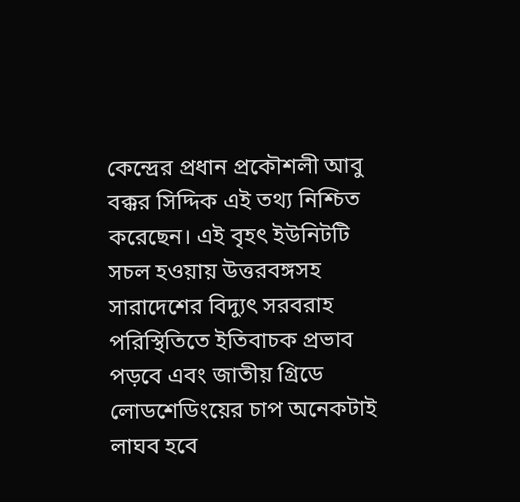কেন্দ্রের প্রধান প্রকৌশলী আবু বক্কর সিদ্দিক এই তথ্য নিশ্চিত করেছেন। এই বৃহৎ ইউনিটটি সচল হওয়ায় উত্তরবঙ্গসহ সারাদেশের বিদ্যুৎ সরবরাহ পরিস্থিতিতে ইতিবাচক প্রভাব পড়বে এবং জাতীয় গ্রিডে লোডশেডিংয়ের চাপ অনেকটাই লাঘব হবে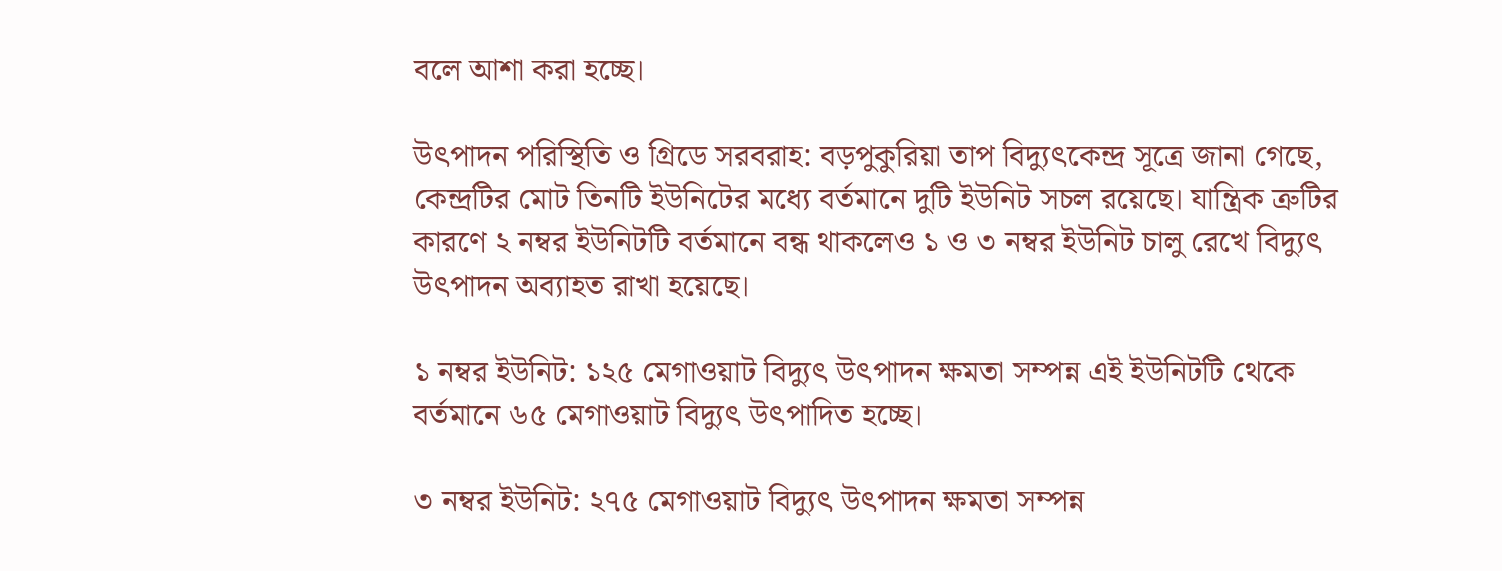বলে আশা করা হচ্ছে।

উৎপাদন পরিস্থিতি ও গ্রিডে সরবরাহ: বড়পুকুরিয়া তাপ বিদ্যুৎকেন্দ্র সূত্রে জানা গেছে, কেন্দ্রটির মোট তিনটি ইউনিটের মধ্যে বর্তমানে দুটি ইউনিট সচল রয়েছে। যান্ত্রিক ত্রুটির কারণে ২ নম্বর ইউনিটটি বর্তমানে বন্ধ থাকলেও ১ ও ৩ নম্বর ইউনিট চালু রেখে বিদ্যুৎ উৎপাদন অব্যাহত রাখা হয়েছে।

১ নম্বর ইউনিট: ১২৫ মেগাওয়াট বিদ্যুৎ উৎপাদন ক্ষমতা সম্পন্ন এই ইউনিটটি থেকে বর্তমানে ৬৫ মেগাওয়াট বিদ্যুৎ উৎপাদিত হচ্ছে।

৩ নম্বর ইউনিট: ২৭৫ মেগাওয়াট বিদ্যুৎ উৎপাদন ক্ষমতা সম্পন্ন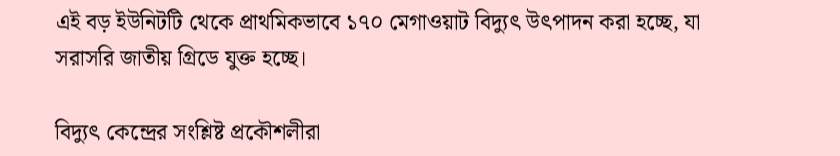এই বড় ইউনিটটি থেকে প্রাথমিকভাবে ১৭০ মেগাওয়াট বিদ্যুৎ উৎপাদন করা হচ্ছে, যা সরাসরি জাতীয় গ্রিডে যুক্ত হচ্ছে।

বিদ্যুৎ কেন্দ্রের সংশ্লিষ্ট প্রকৌশলীরা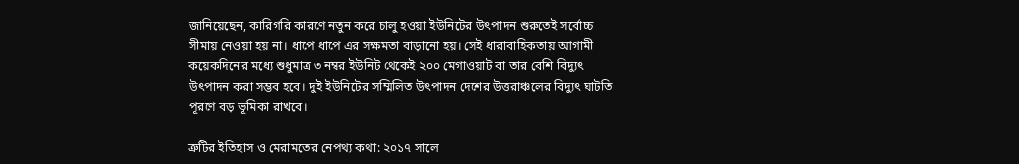জানিয়েছেন, কারিগরি কারণে নতুন করে চালু হওয়া ইউনিটের উৎপাদন শুরুতেই সর্বোচ্চ সীমায় নেওয়া হয় না। ধাপে ধাপে এর সক্ষমতা বাড়ানো হয়। সেই ধারাবাহিকতায় আগামী কয়েকদিনের মধ্যে শুধুমাত্র ৩ নম্বর ইউনিট থেকেই ২০০ মেগাওয়াট বা তার বেশি বিদ্যুৎ উৎপাদন করা সম্ভব হবে। দুই ইউনিটের সম্মিলিত উৎপাদন দেশের উত্তরাঞ্চলের বিদ্যুৎ ঘাটতি পূরণে বড় ভূমিকা রাখবে।

ত্রুটির ইতিহাস ও মেরামতের নেপথ্য কথা: ২০১৭ সালে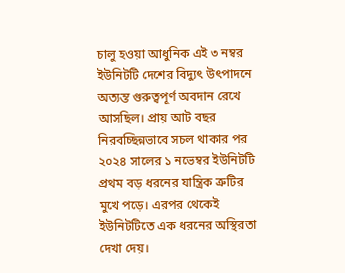চালু হওয়া আধুনিক এই ৩ নম্বর ইউনিটটি দেশের বিদ্যুৎ উৎপাদনে অত্যন্ত গুরুত্বপূর্ণ অবদান রেখে আসছিল। প্রায় আট বছর নিরবচ্ছিন্নভাবে সচল থাকার পর ২০২৪ সালের ১ নভেম্বর ইউনিটটি প্রথম বড় ধরনের যান্ত্রিক ত্রুটির মুখে পড়ে। এরপর থেকেই ইউনিটটিতে এক ধরনের অস্থিরতা দেখা দেয়।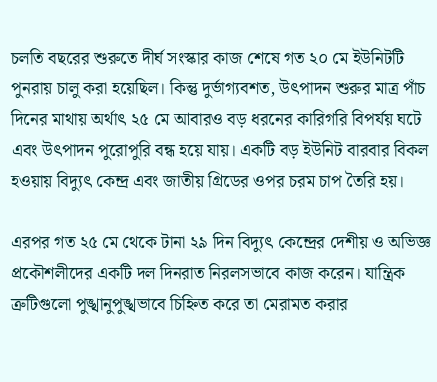চলতি বছরের শুরুতে দীর্ঘ সংস্কার কাজ শেষে গত ২০ মে ইউনিটটি পুনরায় চালু করা হয়েছিল। কিন্তু দুর্ভাগ্যবশত, উৎপাদন শুরুর মাত্র পাঁচ দিনের মাথায় অর্থাৎ ২৫ মে আবারও বড় ধরনের কারিগরি বিপর্যয় ঘটে এবং উৎপাদন পুরোপুরি বন্ধ হয়ে যায়। একটি বড় ইউনিট বারবার বিকল হওয়ায় বিদ্যুৎ কেন্দ্র এবং জাতীয় গ্রিডের ওপর চরম চাপ তৈরি হয়।

এরপর গত ২৫ মে থেকে টানা ২৯ দিন বিদ্যুৎ কেন্দ্রের দেশীয় ও অভিজ্ঞ প্রকৌশলীদের একটি দল দিনরাত নিরলসভাবে কাজ করেন। যান্ত্রিক ত্রুটিগুলো পুঙ্খানুপুঙ্খভাবে চিহ্নিত করে তা মেরামত করার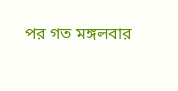পর গত মঙ্গলবার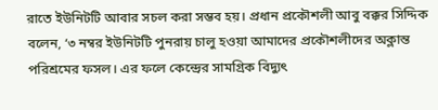রাতে ইউনিটটি আবার সচল করা সম্ভব হয়। প্রধান প্রকৌশলী আবু বক্কর সিদ্দিক বলেন, ‘৩ নম্বর ইউনিটটি পুনরায় চালু হওয়া আমাদের প্রকৌশলীদের অক্লান্ত পরিশ্রমের ফসল। এর ফলে কেন্দ্রের সামগ্রিক বিদ্যুৎ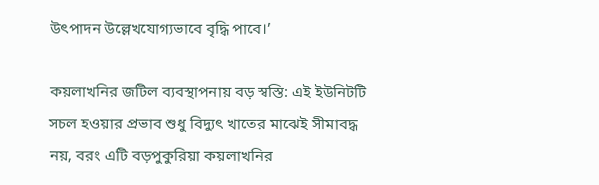উৎপাদন উল্লেখযোগ্যভাবে বৃদ্ধি পাবে।’

কয়লাখনির জটিল ব্যবস্থাপনায় বড় স্বস্তি: এই ইউনিটটি সচল হওয়ার প্রভাব শুধু বিদ্যুৎ খাতের মাঝেই সীমাবদ্ধ নয়, বরং এটি বড়পুকুরিয়া কয়লাখনির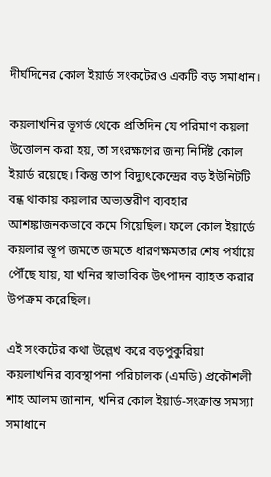দীর্ঘদিনের কোল ইয়ার্ড সংকটেরও একটি বড় সমাধান।

কয়লাখনির ভূগর্ভ থেকে প্রতিদিন যে পরিমাণ কয়লা উত্তোলন করা হয়, তা সংরক্ষণের জন্য নির্দিষ্ট কোল ইয়ার্ড রয়েছে। কিন্তু তাপ বিদ্যুৎকেন্দ্রের বড় ইউনিটটি বন্ধ থাকায় কয়লার অভ্যন্তরীণ ব্যবহার আশঙ্কাজনকভাবে কমে গিয়েছিল। ফলে কোল ইয়ার্ডে কয়লার স্তূপ জমতে জমতে ধারণক্ষমতার শেষ পর্যায়ে পৌঁছে যায়, যা খনির স্বাভাবিক উৎপাদন ব্যাহত করার উপক্রম করেছিল।

এই সংকটের কথা উল্লেখ করে বড়পুকুরিয়া কয়লাখনির ব্যবস্থাপনা পরিচালক (এমডি) প্রকৌশলী শাহ আলম জানান, খনির কোল ইয়ার্ড-সংক্রান্ত সমস্যা সমাধানে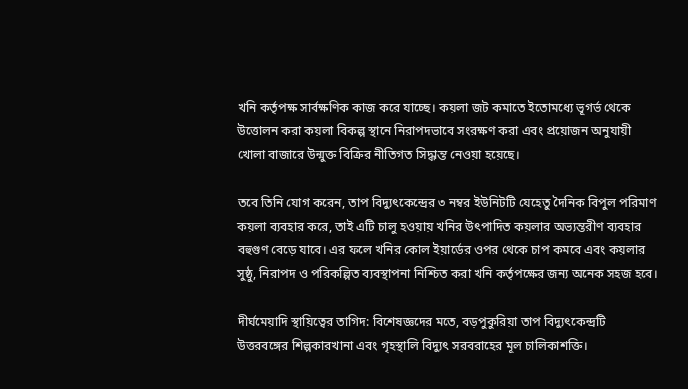খনি কর্তৃপক্ষ সার্বক্ষণিক কাজ করে যাচ্ছে। কয়লা জট কমাতে ইতোমধ্যে ভূগর্ভ থেকে উত্তোলন করা কয়লা বিকল্প স্থানে নিরাপদভাবে সংরক্ষণ করা এবং প্রয়োজন অনুযায়ী খোলা বাজারে উন্মুক্ত বিক্রির নীতিগত সিদ্ধান্ত নেওয়া হয়েছে।

তবে তিনি যোগ করেন, তাপ বিদ্যুৎকেন্দ্রের ৩ নম্বর ইউনিটটি যেহেতু দৈনিক বিপুল পরিমাণ কয়লা ব্যবহার করে, তাই এটি চালু হওয়ায় খনির উৎপাদিত কয়লার অভ্যন্তরীণ ব্যবহার বহুগুণ বেড়ে যাবে। এর ফলে খনির কোল ইয়ার্ডের ওপর থেকে চাপ কমবে এবং কয়লার সুষ্ঠু, নিরাপদ ও পরিকল্পিত ব্যবস্থাপনা নিশ্চিত করা খনি কর্তৃপক্ষের জন্য অনেক সহজ হবে।

দীর্ঘমেয়াদি স্থায়িত্বের তাগিদ: বিশেষজ্ঞদের মতে, বড়পুকুরিয়া তাপ বিদ্যুৎকেন্দ্রটি উত্তরবঙ্গের শিল্পকারখানা এবং গৃহস্থালি বিদ্যুৎ সরবরাহের মূল চালিকাশক্তি।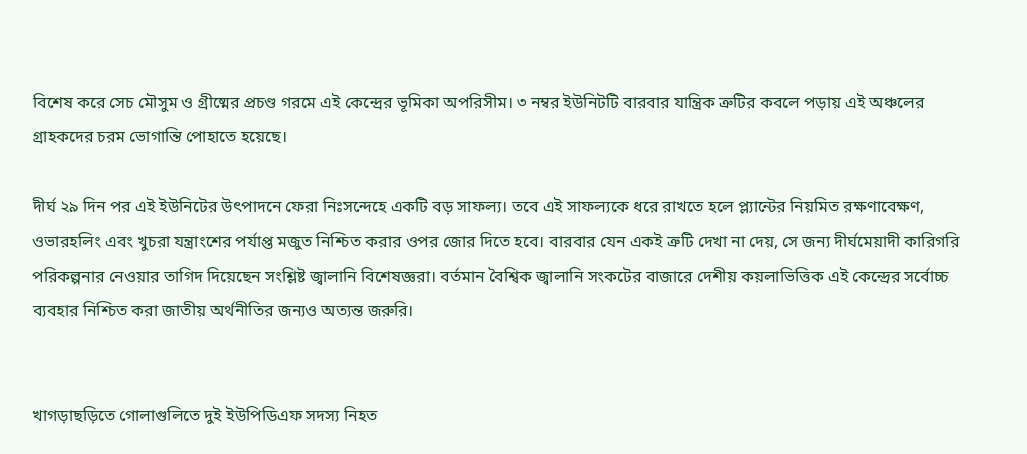বিশেষ করে সেচ মৌসুম ও গ্রীষ্মের প্রচণ্ড গরমে এই কেন্দ্রের ভূমিকা অপরিসীম। ৩ নম্বর ইউনিটটি বারবার যান্ত্রিক ত্রুটির কবলে পড়ায় এই অঞ্চলের গ্রাহকদের চরম ভোগান্তি পোহাতে হয়েছে।

দীর্ঘ ২৯ দিন পর এই ইউনিটের উৎপাদনে ফেরা নিঃসন্দেহে একটি বড় সাফল্য। তবে এই সাফল্যকে ধরে রাখতে হলে প্ল্যান্টের নিয়মিত রক্ষণাবেক্ষণ, ওভারহলিং এবং খুচরা যন্ত্রাংশের পর্যাপ্ত মজুত নিশ্চিত করার ওপর জোর দিতে হবে। বারবার যেন একই ত্রুটি দেখা না দেয়, সে জন্য দীর্ঘমেয়াদী কারিগরি পরিকল্পনার নেওয়ার তাগিদ দিয়েছেন সংশ্লিষ্ট জ্বালানি বিশেষজ্ঞরা। বর্তমান বৈশ্বিক জ্বালানি সংকটের বাজারে দেশীয় কয়লাভিত্তিক এই কেন্দ্রের সর্বোচ্চ ব্যবহার নিশ্চিত করা জাতীয় অর্থনীতির জন্যও অত্যন্ত জরুরি।


খাগড়াছড়িতে গোলাগুলিতে দুই ইউপিডিএফ সদস্য নিহত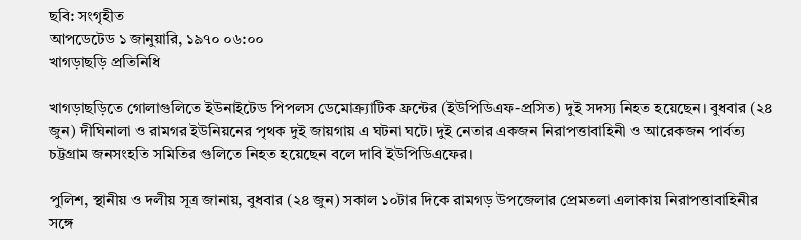ছবি: সংগৃহীত
আপডেটেড ১ জানুয়ারি, ১৯৭০ ০৬:০০
খাগড়াছড়ি প্রতিনিধি

খাগড়াছড়িতে গোলাগুলিতে ইউনাইটেড পিপলস ডেমোক্র্যাটিক ফ্রন্টের (ইউপিডিএফ-প্রসিত) দুই সদস্য নিহত হয়েছেন। বুধবার (২৪ জুন) দীঘিনালা ও রামগর ইউনিয়নের পৃথক দুই জায়গায় এ ঘটনা ঘটে। দুই নেতার একজন নিরাপত্তাবাহিনী ও আরেকজন পার্বত্য চট্টগ্রাম জনসংহতি সমিতির গুলিতে নিহত হয়েছেন বলে দাবি ইউপিডিএফের।

পুলিশ, স্থানীয় ও দলীয় সূত্র জানায়, বুধবার (২৪ জুন) সকাল ১০টার দিকে রামগড় উপজেলার প্রেমতলা এলাকায় নিরাপত্তাবাহিনীর সঙ্গে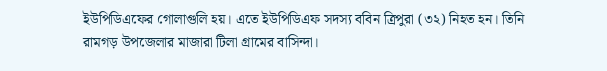ইউপিডিএফের গোলাগুলি হয়। এতে ইউপিডিএফ সদস্য ববিন ত্রিপুরা (৩২) নিহত হন। তিনি রামগড় উপজেলার মাজারা টিলা গ্রামের বাসিন্দা।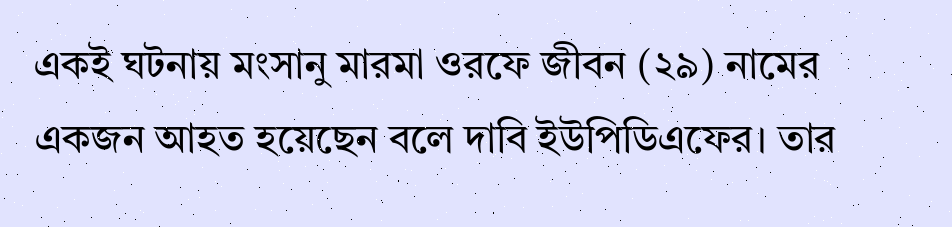একই ঘটনায় মংসানু মারমা ওরফে জীবন (২৯) নামের একজন আহত হয়েছেন বলে দাবি ইউপিডিএফের। তার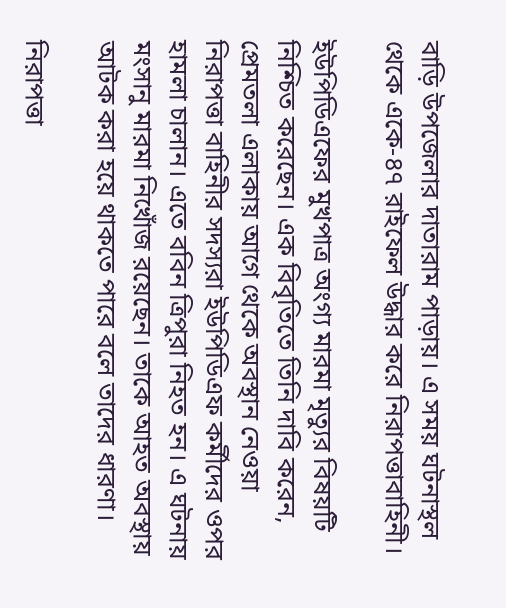বাড়ি উপজেলার দাতারাম পাড়ায়। এ সময় ঘটনাস্থল থেকে একে-৪৭ রাইফেল উদ্ধার করে নিরাপত্তাবাহিনী।

ইউপিডিএফের মুখপাত্র অংগ্য মারমা মৃত্যুর বিষয়টি নিশ্চিত করেছেন। এক বিবৃতিতে তিনি দাবি করেন, প্রেমতলা এলাকায় আগে থেকে অবস্থান নেওয়া নিরাপত্তা বাহিনীর সদস্যরা ইউপিডিএফ কর্মীদের ওপর হামলা চালান। এতে ববিন ত্রিপুরা নিহত হন। এ ঘটনায় মংসানু মারমা নিখোঁজ রয়েছেন। তাকে আহত অবস্থায় আটক করা হয়ে থাকতে পারে বলে তাদের ধারণা।

নিরাপত্তা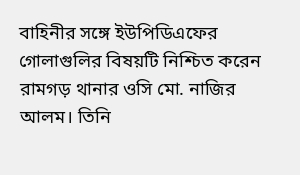বাহিনীর সঙ্গে ইউপিডিএফের গোলাগুলির বিষয়টি নিশ্চিত করেন রামগড় থানার ওসি মো. নাজির আলম। তিনি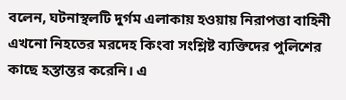বলেন, ঘটনাস্থলটি দুর্গম এলাকায় হওয়ায় নিরাপত্তা বাহিনী এখনো নিহতের মরদেহ কিংবা সংশ্লিষ্ট ব্যক্তিদের পুলিশের কাছে হস্তান্তর করেনি। এ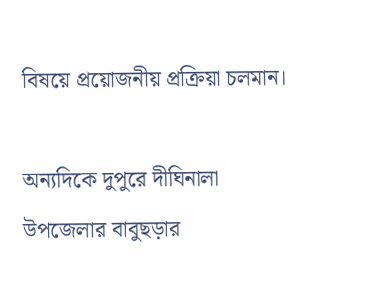বিষয়ে প্রয়োজনীয় প্রক্রিয়া চলমান।

অন্যদিকে দুপুরে দীঘিনালা উপজেলার বাবুছড়ার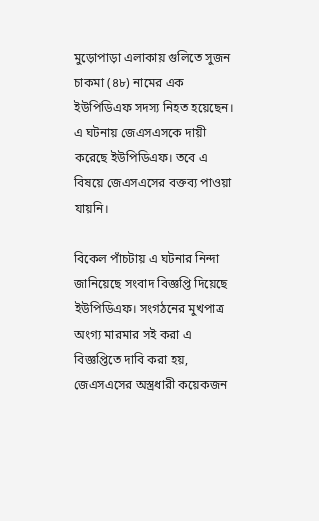মুড়োপাড়া এলাকায় গুলিতে সুজন চাকমা (৪৮) নামের এক ইউপিডিএফ সদস্য নিহত হয়েছেন। এ ঘটনায় জেএসএসকে দায়ী করেছে ইউপিডিএফ। তবে এ বিষয়ে জেএসএসের বক্তব্য পাওয়া যায়নি।

বিকেল পাঁচটায় এ ঘটনার নিন্দা জানিয়েছে সংবাদ বিজ্ঞপ্তি দিয়েছে ইউপিডিএফ। সংগঠনের মুখপাত্র অংগ্য মারমার সই করা এ বিজ্ঞপ্তিতে দাবি করা হয়, জেএসএসের অস্ত্রধারী কয়েকজন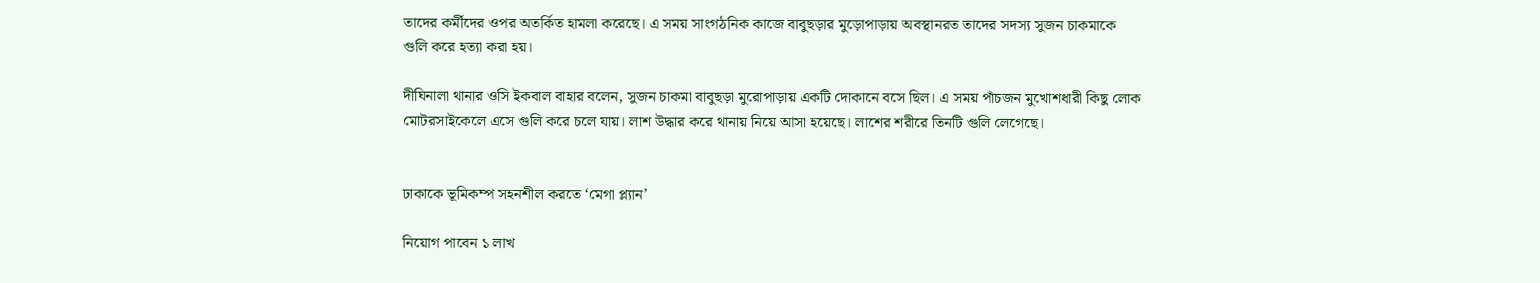তাদের কর্মীদের ওপর অতর্কিত হামলা করেছে। এ সময় সাংগঠনিক কাজে বাবুছড়ার মুড়োপাড়ায় অবস্থানরত তাদের সদস্য সুজন চাকমাকে গুলি করে হত্যা করা হয়।

দীঘিনালা থানার ওসি ইকবাল বাহার বলেন, সুজন চাকমা বাবুছড়া মুরোপাড়ায় একটি দোকানে বসে ছিল। এ সময় পাঁচজন মুখোশধারী কিছু লোক মোটরসাইকেলে এসে গুলি করে চলে যায়। লাশ উদ্ধার করে থানায় নিয়ে আসা হয়েছে। লাশের শরীরে তিনটি গুলি লেগেছে।


ঢাকাকে ভূমিকম্প সহনশীল করতে ‘মেগা প্ল্যান’

নিয়োগ পাবেন ১ লাখ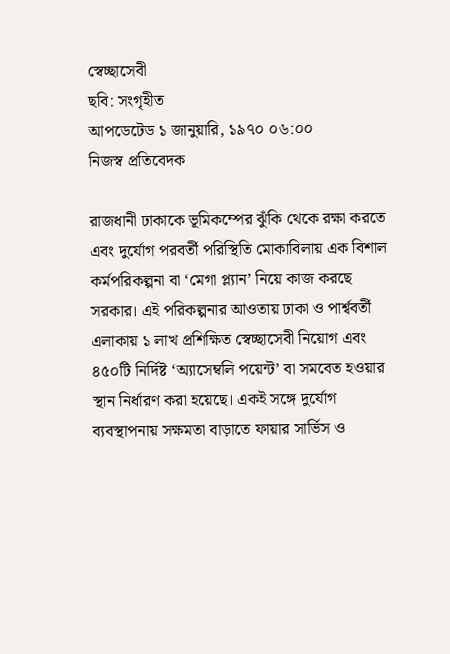স্বেচ্ছাসেবী
ছবি: সংগৃহীত
আপডেটেড ১ জানুয়ারি, ১৯৭০ ০৬:০০
নিজস্ব প্রতিবেদক

রাজধানী ঢাকাকে ভূমিকম্পের ঝুঁকি থেকে রক্ষা করতে এবং দুর্যোগ পরবর্তী পরিস্থিতি মোকাবিলায় এক বিশাল কর্মপরিকল্পনা বা ‘মেগা প্ল্যান’ নিয়ে কাজ করছে সরকার। এই পরিকল্পনার আওতায় ঢাকা ও পার্শ্ববর্তী এলাকায় ১ লাখ প্রশিক্ষিত স্বেচ্ছাসেবী নিয়োগ এবং ৪৫০টি নির্দিষ্ট ‘অ্যাসেম্বলি পয়েন্ট’ বা সমবেত হওয়ার স্থান নির্ধারণ করা হয়েছে। একই সঙ্গে দুর্যোগ ব্যবস্থাপনায় সক্ষমতা বাড়াতে ফায়ার সার্ভিস ও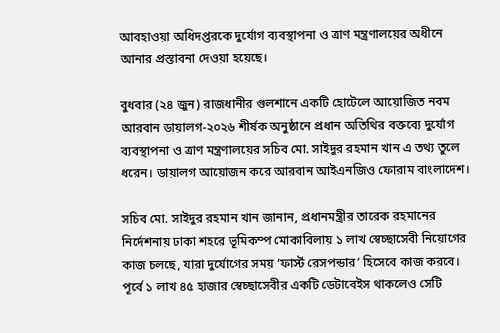আবহাওয়া অধিদপ্তরকে দুর্যোগ ব্যবস্থাপনা ও ত্রাণ মন্ত্রণালয়ের অধীনে আনার প্রস্তাবনা দেওয়া হয়েছে।

বুধবার (২৪ জুন) রাজধানীর গুলশানে একটি হোটেলে আয়োজিত নবম আরবান ডায়ালগ-২০২৬ শীর্ষক অনুষ্ঠানে প্রধান অতিথির বক্তব্যে দুর্যোগ ব্যবস্থাপনা ও ত্রাণ মন্ত্রণালয়ের সচিব মো. সাইদুর রহমান খান এ তথ্য তুলে ধরেন। ডায়ালগ আয়োজন করে আরবান আইএনজিও ফোরাম বাংলাদেশ।

সচিব মো. সাইদুর রহমান খান জানান, প্রধানমন্ত্রীর তারেক রহমানের নির্দেশনায় ঢাকা শহরে ভূমিকম্প মোকাবিলায় ১ লাখ স্বেচ্ছাসেবী নিয়োগের কাজ চলছে, যারা দুর্যোগের সময় ‘ফার্স্ট রেসপন্ডার’ হিসেবে কাজ করবে। পূর্বে ১ লাখ ৪৫ হাজার স্বেচ্ছাসেবীর একটি ডেটাবেইস থাকলেও সেটি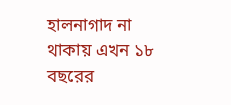হালনাগাদ না থাকায় এখন ১৮ বছরের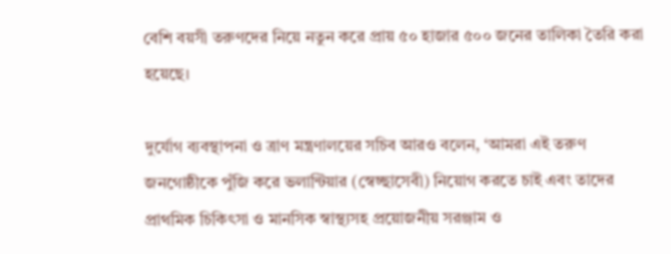বেশি বয়সী তরুণদের নিয়ে নতুন করে প্রায় ৫০ হাজার ৫০০ জনের তালিকা তৈরি করা হয়েছে।

দুর্যোগ ব্যবস্থাপনা ও ত্রাণ মন্ত্রণালয়ের সচিব আরও বলেন, ‘আমরা এই তরুণ জনগোষ্ঠীকে পুঁজি করে ভলান্টিয়ার (স্বেচ্ছাসেবী) নিয়োগ করতে চাই এবং তাদের প্রাথমিক চিকিৎসা ও মানসিক স্বাস্থ্যসহ প্রয়োজনীয় সরঞ্জাম ও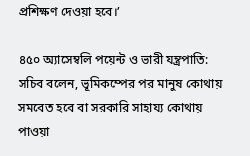প্রশিক্ষণ দেওয়া হবে।’

৪৫০ অ্যাসেম্বলি পয়েন্ট ও ভারী যন্ত্রপাতি: সচিব বলেন, ভূমিকম্পের পর মানুষ কোথায় সমবেত হবে বা সরকারি সাহায্য কোথায় পাওয়া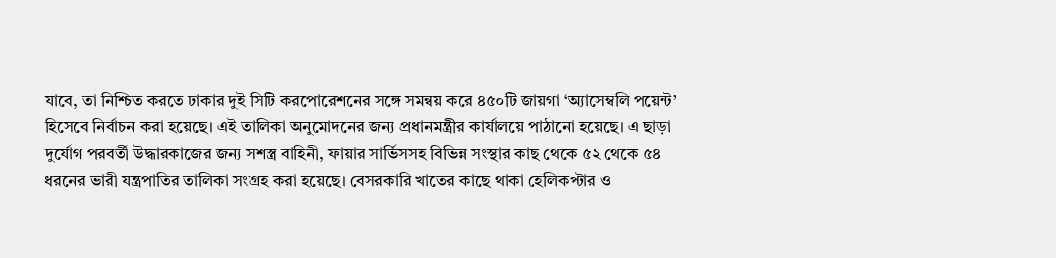যাবে, তা নিশ্চিত করতে ঢাকার দুই সিটি করপোরেশনের সঙ্গে সমন্বয় করে ৪৫০টি জায়গা ‘অ্যাসেম্বলি পয়েন্ট’ হিসেবে নির্বাচন করা হয়েছে। এই তালিকা অনুমোদনের জন্য প্রধানমন্ত্রীর কার্যালয়ে পাঠানো হয়েছে। এ ছাড়া দুর্যোগ পরবর্তী উদ্ধারকাজের জন্য সশস্ত্র বাহিনী, ফায়ার সার্ভিসসহ বিভিন্ন সংস্থার কাছ থেকে ৫২ থেকে ৫৪ ধরনের ভারী যন্ত্রপাতির তালিকা সংগ্রহ করা হয়েছে। বেসরকারি খাতের কাছে থাকা হেলিকপ্টার ও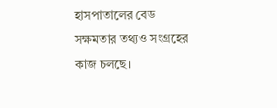হাসপাতালের বেড সক্ষমতার তথ্যও সংগ্রহের কাজ চলছে।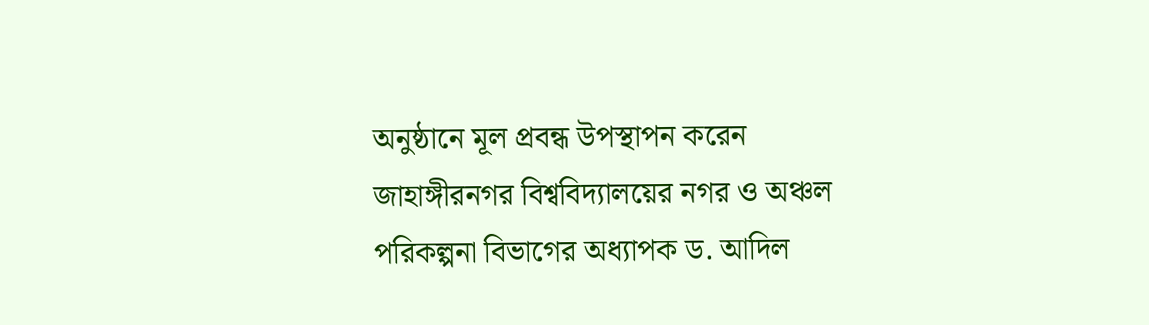অনুষ্ঠানে মূল প্রবন্ধ উপস্থাপন করেন জাহাঙ্গীরনগর বিশ্ববিদ্যালয়ের নগর ও অঞ্চল পরিকল্পনা বিভাগের অধ্যাপক ড. আদিল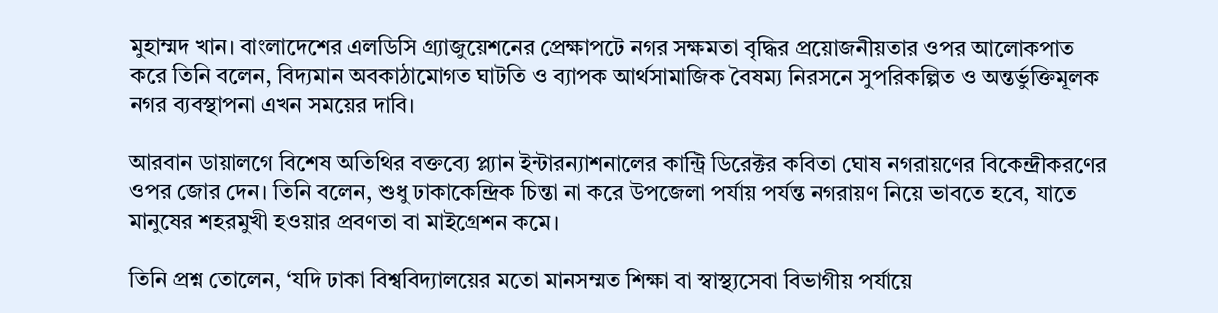মুহাম্মদ খান। বাংলাদেশের এলডিসি গ্র্যাজুয়েশনের প্রেক্ষাপটে নগর সক্ষমতা বৃদ্ধির প্রয়োজনীয়তার ওপর আলোকপাত করে তিনি বলেন, বিদ্যমান অবকাঠামোগত ঘাটতি ও ব্যাপক আর্থসামাজিক বৈষম্য নিরসনে সুপরিকল্পিত ও অন্তর্ভুক্তিমূলক নগর ব্যবস্থাপনা এখন সময়ের দাবি।

আরবান ডায়ালগে বিশেষ অতিথির বক্তব্যে প্ল্যান ইন্টারন্যাশনালের কান্ট্রি ডিরেক্টর কবিতা ঘোষ নগরায়ণের বিকেন্দ্রীকরণের ওপর জোর দেন। তিনি বলেন, শুধু ঢাকাকেন্দ্রিক চিন্তা না করে উপজেলা পর্যায় পর্যন্ত নগরায়ণ নিয়ে ভাবতে হবে, যাতে মানুষের শহরমুখী হওয়ার প্রবণতা বা মাইগ্রেশন কমে।

তিনি প্রশ্ন তোলেন, ‘যদি ঢাকা বিশ্ববিদ্যালয়ের মতো মানসম্মত শিক্ষা বা স্বাস্থ্যসেবা বিভাগীয় পর্যায়ে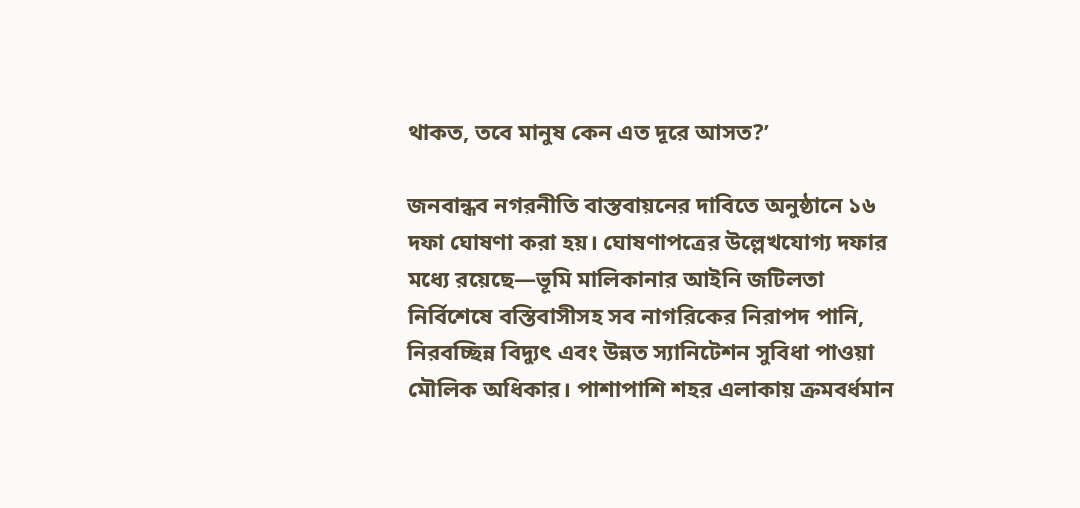থাকত, তবে মানুষ কেন এত দূরে আসত?’

জনবান্ধব নগরনীতি বাস্তবায়নের দাবিতে অনুষ্ঠানে ১৬ দফা ঘোষণা করা হয়। ঘোষণাপত্রের উল্লেখযোগ্য দফার মধ্যে রয়েছে—ভূমি মালিকানার আইনি জটিলতা নির্বিশেষে বস্তিবাসীসহ সব নাগরিকের নিরাপদ পানি, নিরবচ্ছিন্ন বিদ্যুৎ এবং উন্নত স্যানিটেশন সুবিধা পাওয়া মৌলিক অধিকার। পাশাপাশি শহর এলাকায় ক্রমবর্ধমান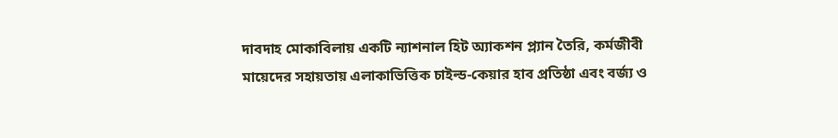দাবদাহ মোকাবিলায় একটি ন্যাশনাল হিট অ্যাকশন প্ল্যান তৈরি, কর্মজীবী মায়েদের সহায়তায় এলাকাভিত্তিক চাইল্ড-কেয়ার হাব প্রতিষ্ঠা এবং বর্জ্য ও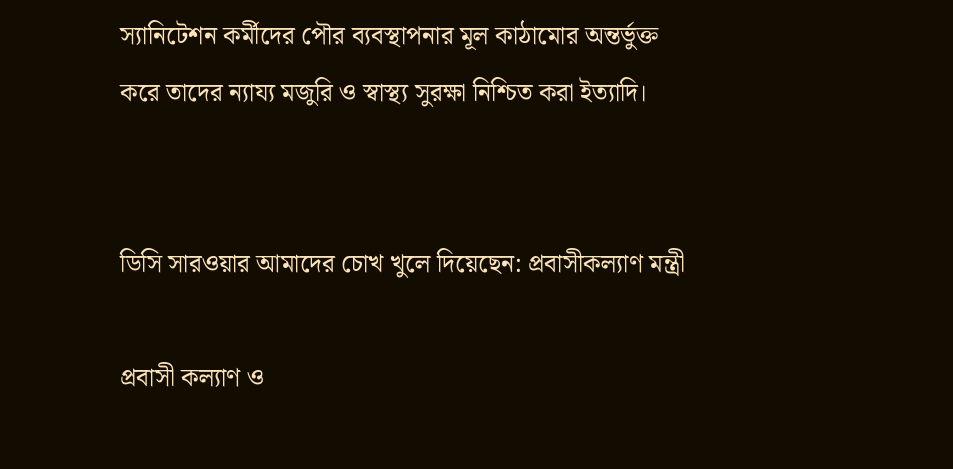স্যানিটেশন কর্মীদের পৌর ব্যবস্থাপনার মূল কাঠামোর অন্তর্ভুক্ত করে তাদের ন্যায্য মজুরি ও স্বাস্থ্য সুরক্ষা নিশ্চিত করা ইত্যাদি।


ডিসি সারওয়ার আমাদের চোখ খুলে দিয়েছেন: প্রবাসীকল্যাণ মন্ত্রী

প্রবাসী কল্যাণ ও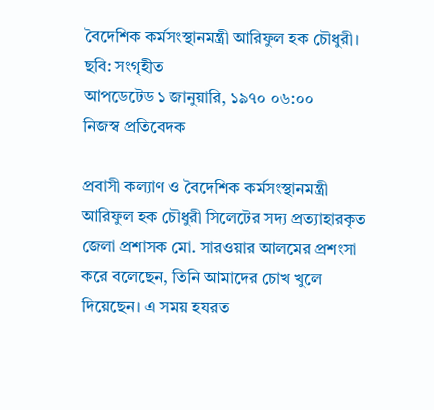বৈদেশিক কর্মসংস্থানমন্ত্রী আরিফুল হক চৌধুরী। ছবি: সংগৃহীত
আপডেটেড ১ জানুয়ারি, ১৯৭০ ০৬:০০
নিজস্ব প্রতিবেদক

প্রবাসী কল্যাণ ও বৈদেশিক কর্মসংস্থানমন্ত্রী আরিফুল হক চৌধুরী সিলেটের সদ্য প্রত্যাহারকৃত জেলা প্রশাসক মো. সারওয়ার আলমের প্রশংসা করে বলেছেন, তিনি আমাদের চোখ খুলে দিয়েছেন। এ সময় হযরত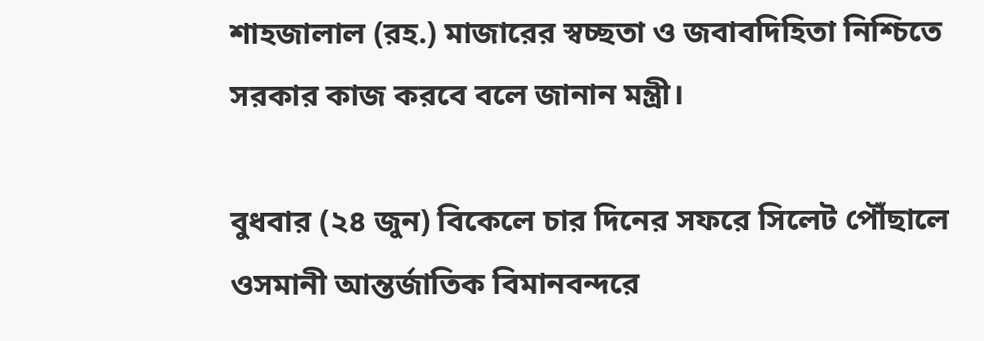শাহজালাল (রহ.) মাজারের স্বচ্ছতা ও জবাবদিহিতা নিশ্চিতে সরকার কাজ করবে বলে জানান মন্ত্রী।

বুধবার (২৪ জুন) বিকেলে চার দিনের সফরে সিলেট পৌঁছালে ওসমানী আন্তর্জাতিক বিমানবন্দরে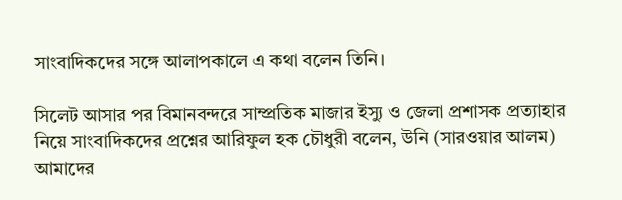সাংবাদিকদের সঙ্গে আলাপকালে এ কথা বলেন তিনি।

সিলেট আসার পর বিমানবন্দরে সাম্প্রতিক মাজার ইস্যু ও জেলা প্রশাসক প্রত্যাহার নিয়ে সাংবাদিকদের প্রশ্নের আরিফুল হক চৌধুরী বলেন, উনি (সারওয়ার আলম) আমাদের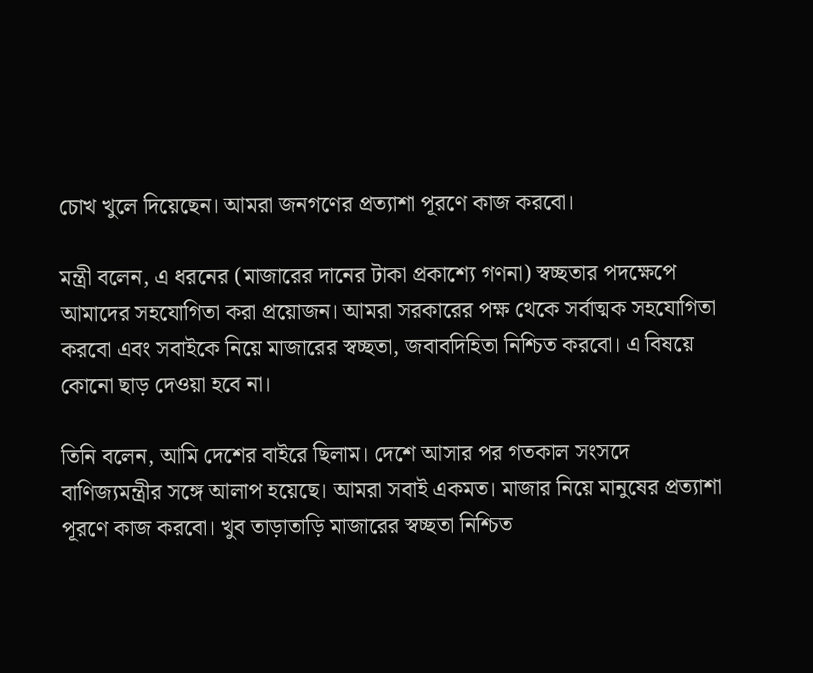চোখ খুলে দিয়েছেন। আমরা জনগণের প্রত্যাশা পূরণে কাজ করবো।

মন্ত্রী বলেন, এ ধরনের (মাজারের দানের টাকা প্রকাশ্যে গণনা) স্বচ্ছতার পদক্ষেপে আমাদের সহযোগিতা করা প্রয়োজন। আমরা সরকারের পক্ষ থেকে সর্বাত্মক সহযোগিতা করবো এবং সবাইকে নিয়ে মাজারের স্বচ্ছতা, জবাবদিহিতা নিশ্চিত করবো। এ বিষয়ে কোনো ছাড় দেওয়া হবে না।

তিনি বলেন, আমি দেশের বাইরে ছিলাম। দেশে আসার পর গতকাল সংসদে বাণিজ্যমন্ত্রীর সঙ্গে আলাপ হয়েছে। আমরা সবাই একমত। মাজার নিয়ে মানুষের প্রত্যাশা পূরণে কাজ করবো। খুব তাড়াতাড়ি মাজারের স্বচ্ছতা নিশ্চিত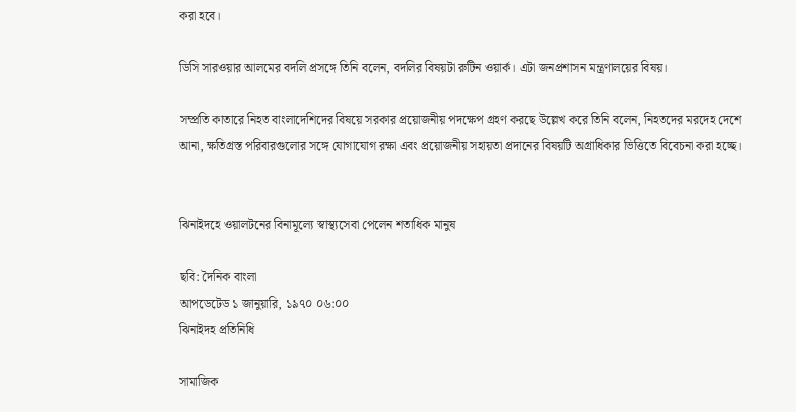করা হবে।

ডিসি সারওয়ার আলমের বদলি প্রসঙ্গে তিনি বলেন, বদলির বিষয়টা রুটিন ওয়ার্ক। এটা জনপ্রশাসন মন্ত্রণালয়ের বিষয়।

সম্প্রতি কাতারে নিহত বাংলাদেশিদের বিষয়ে সরকার প্রয়োজনীয় পদক্ষেপ গ্রহণ করছে উল্লেখ করে তিনি বলেন, নিহতদের মরদেহ দেশে আনা, ক্ষতিগ্রস্ত পরিবারগুলোর সঙ্গে যোগাযোগ রক্ষা এবং প্রয়োজনীয় সহায়তা প্রদানের বিষয়টি অগ্রাধিকার ভিত্তিতে বিবেচনা করা হচ্ছে।


ঝিনাইদহে ওয়ালটনের বিনামূল্যে স্বাস্থ্যসেবা পেলেন শতাধিক মানুষ

ছবি: দৈনিক বাংলা
আপডেটেড ১ জানুয়ারি, ১৯৭০ ০৬:০০
ঝিনাইদহ প্রতিনিধি

সামাজিক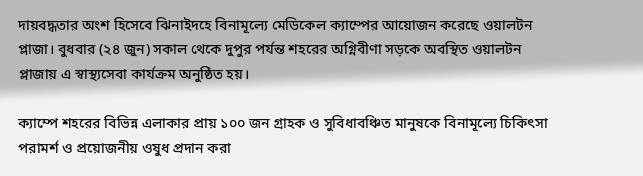দায়বদ্ধতার অংশ হিসেবে ঝিনাইদহে বিনামূল্যে মেডিকেল ক্যাম্পের আয়োজন করেছে ওয়ালটন প্লাজা। বুধবার (২৪ জুন) সকাল থেকে দুপুর পর্যন্ত শহরের অগ্নিবীণা সড়কে অবস্থিত ওয়ালটন প্লাজায় এ স্বাস্থ্যসেবা কার্যক্রম অনুষ্ঠিত হয়।

ক্যাম্পে শহরের বিভিন্ন এলাকার প্রায় ১০০ জন গ্রাহক ও সুবিধাবঞ্চিত মানুষকে বিনামূল্যে চিকিৎসা পরামর্শ ও প্রয়োজনীয় ওষুধ প্রদান করা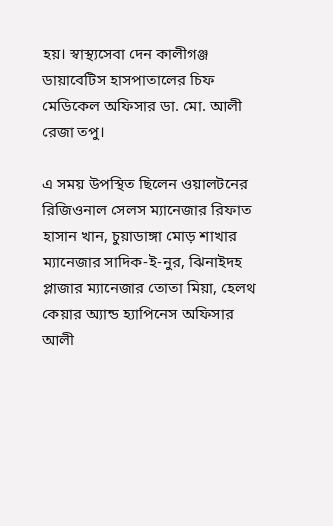হয়। স্বাস্থ্যসেবা দেন কালীগঞ্জ ডায়াবেটিস হাসপাতালের চিফ মেডিকেল অফিসার ডা. মো. আলী রেজা তপু।

এ সময় উপস্থিত ছিলেন ওয়ালটনের রিজিওনাল সেলস ম্যানেজার রিফাত হাসান খান, চুয়াডাঙ্গা মোড় শাখার ম্যানেজার সাদিক-ই-নুর, ঝিনাইদহ প্লাজার ম্যানেজার তোতা মিয়া, হেলথ কেয়ার অ্যান্ড হ্যাপিনেস অফিসার আলী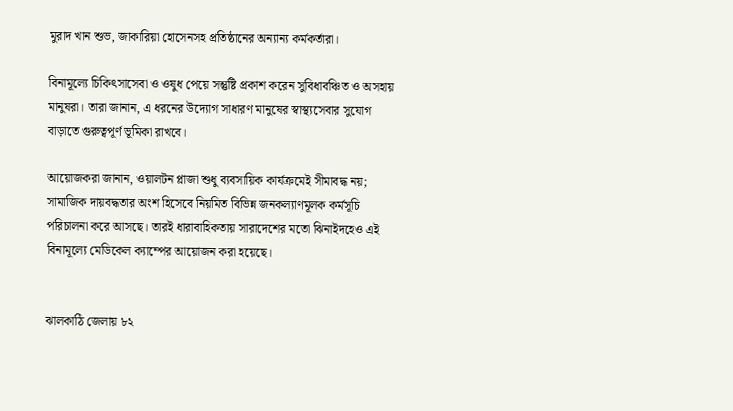মুরাদ খান শুভ, জাকারিয়া হোসেনসহ প্রতিষ্ঠানের অন্যান্য কর্মকর্তারা।

বিনামূল্যে চিকিৎসাসেবা ও ওষুধ পেয়ে সন্তুষ্টি প্রকাশ করেন সুবিধাবঞ্চিত ও অসহায় মানুষরা। তারা জানান, এ ধরনের উদ্যোগ সাধারণ মানুষের স্বাস্থ্যসেবার সুযোগ বাড়াতে গুরুত্বপূর্ণ ভূমিকা রাখবে।

আয়োজকরা জানান, ওয়ালটন প্লাজা শুধু ব্যবসায়িক কার্যক্রমেই সীমাবদ্ধ নয়; সামাজিক দায়বদ্ধতার অংশ হিসেবে নিয়মিত বিভিন্ন জনকল্যাণমূলক কর্মসূচি পরিচালনা করে আসছে। তারই ধারাবাহিকতায় সারাদেশের মতো ঝিনাইদহেও এই বিনামূল্যে মেডিকেল ক্যাম্পের আয়োজন করা হয়েছে।


ঝালকাঠি জেলায় ৮২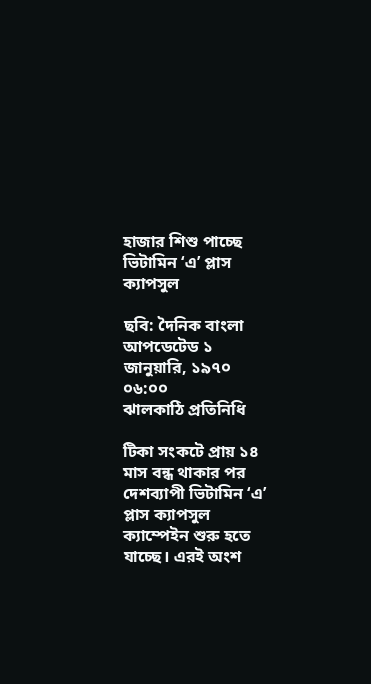হাজার শিশু পাচ্ছে ভিটামিন ‘এ’ প্লাস ক্যাপসুল

ছবি: দৈনিক বাংলা
আপডেটেড ১ জানুয়ারি, ১৯৭০ ০৬:০০
ঝালকাঠি প্রতিনিধি

টিকা সংকটে প্রায় ১৪ মাস বন্ধ থাকার পর দেশব্যাপী ভিটামিন ‘এ’ প্লাস ক্যাপসুল ক্যাম্পেইন শুরু হতে যাচ্ছে। এরই অংশ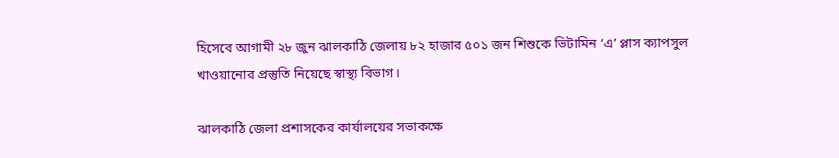হিসেবে আগামী ২৮ জুন ঝালকাঠি জেলায় ৮২ হাজার ৫০১ জন শিশুকে ভিটামিন ‘এ’ প্লাস ক্যাপসুল খাওয়ানোর প্রস্তুতি নিয়েছে স্বাস্থ্য বিভাগ।

ঝালকাঠি জেলা প্রশাসকের কার্যালয়ের সভাকক্ষে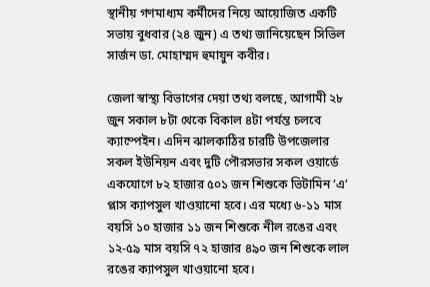স্থানীয় গণমাধ্যম কর্মীদের নিয়ে আয়োজিত একটি সভায় বুধবার (২৪ জুন) এ তথ্য জানিয়েছেন সিভিল সার্জন ডা. মোহাম্মদ হুমায়ুন কবীর।

জেলা স্বাস্থ্য বিভাগের দেয়া তথ্য বলছে, আগামী ২৮ জুন সকাল ৮টা থেকে বিকাল ৪টা পর্যন্ত চলবে ক্যাম্পেইন। এদিন ঝালকাঠির চারটি উপজেলার সকল ইউনিয়ন এবং দুটি পৌরসভার সকল ওয়ার্ডে একযোগে ৮২ হাজার ৫০১ জন শিশুকে ভিটামিন ‘এ’ প্লাস ক্যাপসুল খাওয়ানো হবে। এর মধ্যে ৬-১১ মাস বয়সি ১০ হাজার ১১ জন শিশুকে নীল রঙের এবং ১২-৫৯ মাস বয়সি ৭২ হাজার ৪৯০ জন শিশুকে লাল রঙের ক্যাপসুল খাওয়ানো হবে।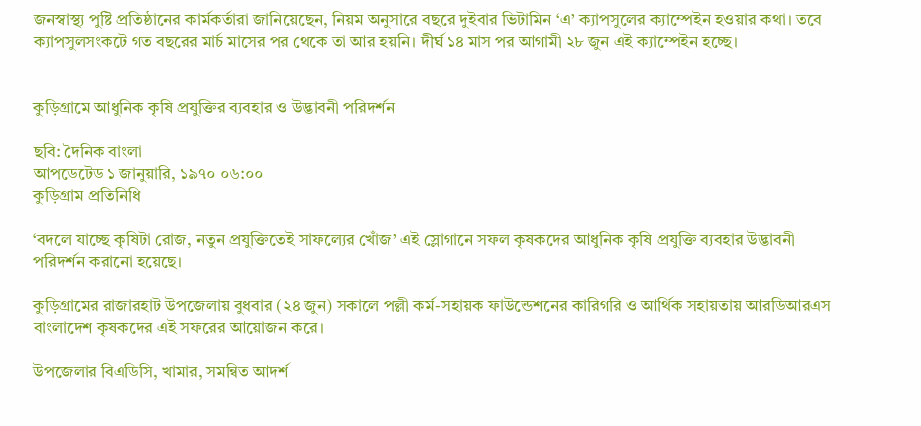জনস্বাস্থ্য পুষ্টি প্রতিষ্ঠানের কার্মকর্তারা জানিয়েছেন, নিয়ম অনুসারে বছরে দুইবার ভিটামিন ‘এ’ ক্যাপসুলের ক্যাম্পেইন হওয়ার কথা। তবে ক্যাপসুলসংকটে গত বছরের মার্চ মাসের পর থেকে তা আর হয়নি। দীর্ঘ ১৪ মাস পর আগামী ২৮ জুন এই ক্যাম্পেইন হচ্ছে।


কুড়িগ্রামে আধুনিক কৃষি প্রযুক্তির ব্যবহার ও উদ্ভাবনী পরিদর্শন

ছবি: দৈনিক বাংলা
আপডেটেড ১ জানুয়ারি, ১৯৭০ ০৬:০০
কুড়িগ্রাম প্রতিনিধি

‘বদলে যাচ্ছে কৃষিটা রোজ, নতুন প্রযুক্তিতেই সাফল্যের খোঁজ’ এই স্লোগানে সফল কৃষকদের আধুনিক কৃষি প্রযুক্তি ব্যবহার উদ্ভাবনী পরিদর্শন করানো হয়েছে।

কুড়িগ্রামের রাজারহাট উপজেলায় বুধবার (২৪ জুন) সকালে পল্লী কর্ম-সহায়ক ফাউন্ডেশনের কারিগরি ও আর্থিক সহায়তায় আরডিআরএস বাংলাদেশ কৃষকদের এই সফরের আয়োজন করে।

উপজেলার বিএডিসি, খামার, সমন্বিত আদর্শ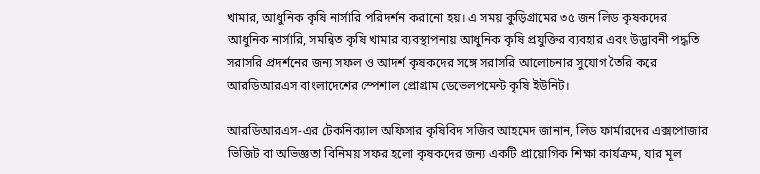খামার, আধুনিক কৃষি নার্সারি পরিদর্শন করানো হয়। এ সময় কুড়িগ্রামের ৩৫ জন লিড কৃষকদের আধুনিক নার্সারি, সমন্বিত কৃষি খামার ব্যবস্থাপনায় আধুনিক কৃষি প্রযুক্তির ব্যবহার এবং উদ্ভাবনী পদ্ধতি সরাসরি প্রদর্শনের জন্য সফল ও আদর্শ কৃষকদের সঙ্গে সরাসরি আলোচনার সুযোগ তৈরি করে আরডিআরএস বাংলাদেশের স্পেশাল প্রোগ্রাম ডেভেলপমেন্ট কৃষি ইউনিট।

আরডিআরএস-এর টেকনিক্যাল অফিসার কৃষিবিদ সজিব আহমেদ জানান, লিড ফার্মারদের এক্সপোজার ভিজিট বা অভিজ্ঞতা বিনিময় সফর হলো কৃষকদের জন্য একটি প্রায়োগিক শিক্ষা কার্যক্রম, যার মূল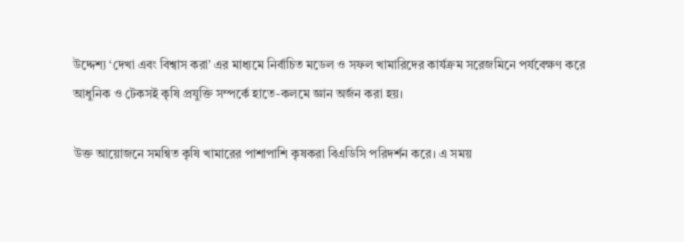উদ্দেশ্য ‘দেখা এবং বিশ্বাস করা’ এর মাধ্যমে নির্বাচিত মডেল ও সফল খামারিদের কার্যক্রম সরেজমিনে পর্যবেক্ষণ করে আধুনিক ও টেকসই কৃষি প্রযুক্তি সম্পর্কে হাতে-কলমে জ্ঞান অর্জন করা হয়।

উক্ত আয়োজনে সমন্বিত কৃষি খামারের পাশাপাশি কৃষকরা বিএডিসি পরিদর্শন করে। এ সময়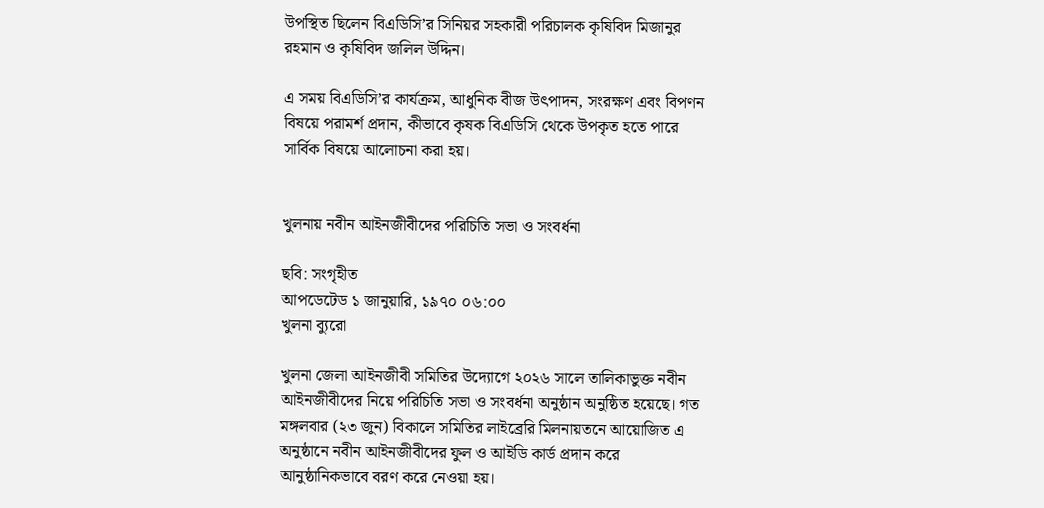উপস্থিত ছিলেন বিএডিসি’র সিনিয়র সহকারী পরিচালক কৃষিবিদ মিজানুর রহমান ও কৃষিবিদ জলিল উদ্দিন।

এ সময় বিএডিসি’র কার্যক্রম, আধুনিক বীজ উৎপাদন, সংরক্ষণ এবং বিপণন বিষয়ে পরামর্শ প্রদান, কীভাবে কৃষক বিএডিসি থেকে উপকৃত হতে পারে সার্বিক বিষয়ে আলোচনা করা হয়।


খুলনায় নবীন আইনজীবীদের পরিচিতি সভা ও সংবর্ধনা

ছবি: সংগৃহীত
আপডেটেড ১ জানুয়ারি, ১৯৭০ ০৬:০০
খুলনা ব্যুরো

খুলনা জেলা আইনজীবী সমিতির উদ্যোগে ২০২৬ সালে তালিকাভুক্ত নবীন আইনজীবীদের নিয়ে পরিচিতি সভা ও সংবর্ধনা অনুষ্ঠান অনুষ্ঠিত হয়েছে। গত মঙ্গলবার (২৩ জুন) বিকালে সমিতির লাইব্রেরি মিলনায়তনে আয়োজিত এ অনুষ্ঠানে নবীন আইনজীবীদের ফুল ও আইডি কার্ড প্রদান করে আনুষ্ঠানিকভাবে বরণ করে নেওয়া হয়।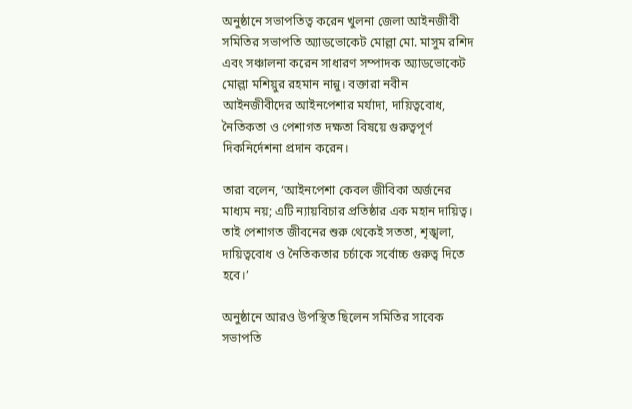অনুষ্ঠানে সভাপতিত্ব করেন খুলনা জেলা আইনজীবী সমিতির সভাপতি অ্যাডভোকেট মোল্লা মো. মাসুম রশিদ এবং সঞ্চালনা করেন সাধারণ সম্পাদক অ্যাডভোকেট মোল্লা মশিয়ুর রহমান নান্নু। বক্তারা নবীন আইনজীবীদের আইনপেশার মর্যাদা, দায়িত্ববোধ, নৈতিকতা ও পেশাগত দক্ষতা বিষয়ে গুরুত্বপূর্ণ দিকনির্দেশনা প্রদান করেন।

তারা বলেন, ‘আইনপেশা কেবল জীবিকা অর্জনের মাধ্যম নয়; এটি ন্যায়বিচার প্রতিষ্ঠার এক মহান দায়িত্ব। তাই পেশাগত জীবনের শুরু থেকেই সততা, শৃঙ্খলা, দায়িত্ববোধ ও নৈতিকতার চর্চাকে সর্বোচ্চ গুরুত্ব দিতে হবে।’

অনুষ্ঠানে আরও উপস্থিত ছিলেন সমিতির সাবেক সভাপতি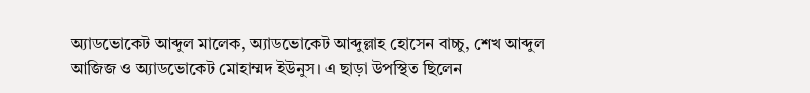অ্যাডভোকেট আব্দুল মালেক, অ্যাডভোকেট আব্দুল্লাহ হোসেন বাচ্চু, শেখ আব্দুল আজিজ ও অ্যাডভোকেট মোহাম্মদ ইউনুস। এ ছাড়া উপস্থিত ছিলেন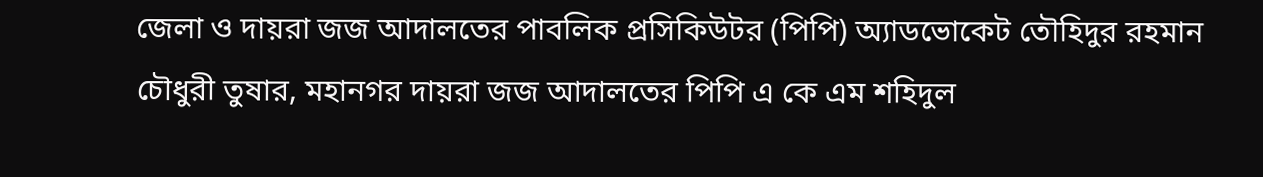জেলা ও দায়রা জজ আদালতের পাবলিক প্রসিকিউটর (পিপি) অ্যাডভোকেট তৌহিদুর রহমান চৌধুরী তুষার, মহানগর দায়রা জজ আদালতের পিপি এ কে এম শহিদুল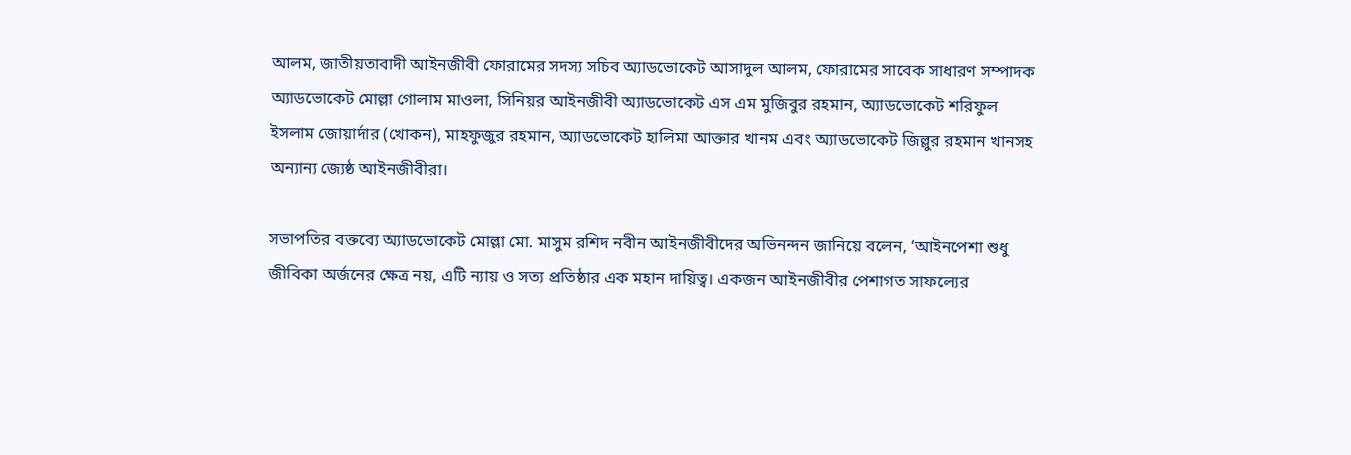আলম, জাতীয়তাবাদী আইনজীবী ফোরামের সদস্য সচিব অ্যাডভোকেট আসাদুল আলম, ফোরামের সাবেক সাধারণ সম্পাদক অ্যাডভোকেট মোল্লা গোলাম মাওলা, সিনিয়র আইনজীবী অ্যাডভোকেট এস এম মুজিবুর রহমান, অ্যাডভোকেট শরিফুল ইসলাম জোয়ার্দার (খোকন), মাহফুজুর রহমান, অ্যাডভোকেট হালিমা আক্তার খানম এবং অ্যাডভোকেট জিল্লুর রহমান খানসহ অন্যান্য জ্যেষ্ঠ আইনজীবীরা।

সভাপতির বক্তব্যে অ্যাডভোকেট মোল্লা মো. মাসুম রশিদ নবীন আইনজীবীদের অভিনন্দন জানিয়ে বলেন, ‘আইনপেশা শুধু জীবিকা অর্জনের ক্ষেত্র নয়, এটি ন্যায় ও সত্য প্রতিষ্ঠার এক মহান দায়িত্ব। একজন আইনজীবীর পেশাগত সাফল্যের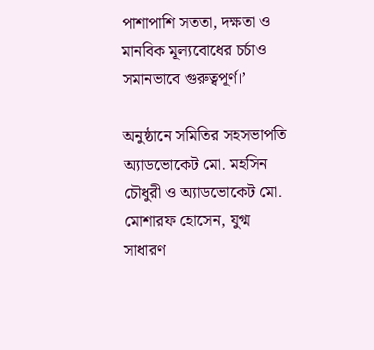পাশাপাশি সততা, দক্ষতা ও মানবিক মূল্যবোধের চর্চাও সমানভাবে গুরুত্বপূর্ণ।’

অনুষ্ঠানে সমিতির সহসভাপতি অ্যাডভোকেট মো. মহসিন চৌধুরী ও অ্যাডভোকেট মো. মোশারফ হোসেন, যুগ্ম সাধারণ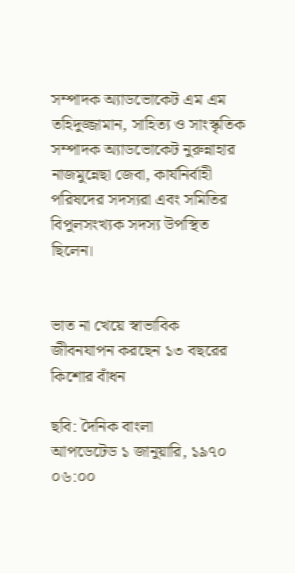সম্পাদক অ্যাডভোকেট এম এম তহিদুজ্জামান, সাহিত্য ও সাংস্কৃতিক সম্পাদক অ্যাডভোকেট নুরুন্নাহার নাজমুন্নেছা জেবা, কার্যনির্বাহী পরিষদের সদস্যরা এবং সমিতির বিপুলসংখ্যক সদস্য উপস্থিত ছিলেন।


ভাত না খেয়ে স্বাভাবিক জীবনযাপন করছেন ১৩ বছরের কিশোর বাঁধন

ছবি: দৈনিক বাংলা
আপডেটেড ১ জানুয়ারি, ১৯৭০ ০৬:০০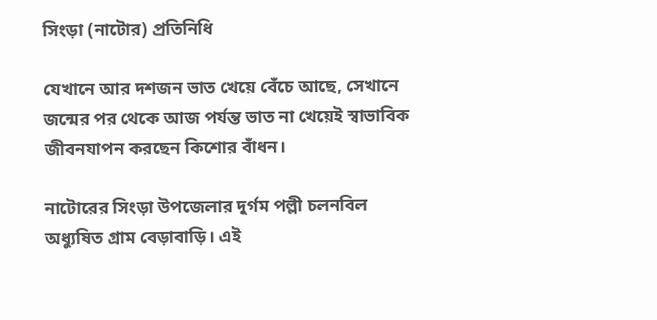সিংড়া (নাটোর) প্রতিনিধি

যেখানে আর দশজন ভাত খেয়ে বেঁচে আছে, সেখানে জন্মের পর থেকে আজ পর্যন্ত ভাত না খেয়েই স্বাভাবিক জীবনযাপন করছেন কিশোর বাঁধন।

নাটোরের সিংড়া উপজেলার দুর্গম পল্লী চলনবিল অধ্যুষিত গ্রাম বেড়াবাড়ি। এই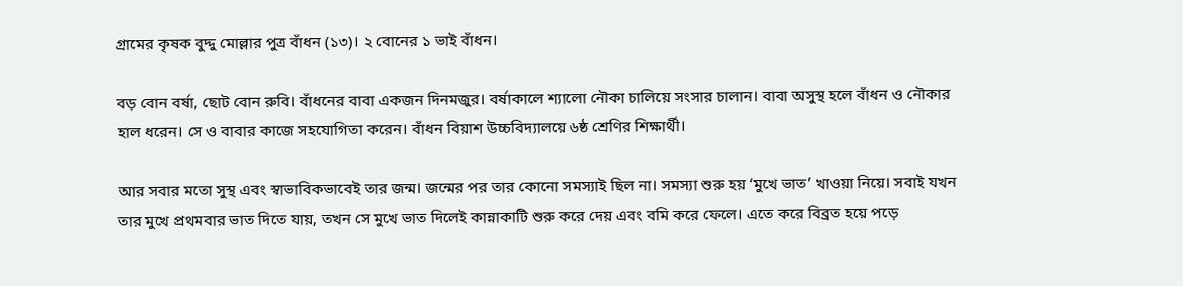গ্রামের কৃষক বুদ্দু মোল্লার পুত্র বাঁধন (১৩)। ২ বোনের ১ ভাই বাঁধন।

বড় বোন বর্ষা, ছোট বোন রুবি। বাঁধনের বাবা একজন দিনমজুর। বর্ষাকালে শ্যালো নৌকা চালিয়ে সংসার চালান। বাবা অসুস্থ হলে বাঁধন ও নৌকার হাল ধরেন। সে ও বাবার কাজে সহযোগিতা করেন। বাঁধন বিয়াশ উচ্চবিদ্যালয়ে ৬ষ্ঠ শ্রেণির শিক্ষার্থী।

আর সবার মতো সুস্থ এবং স্বাভাবিকভাবেই তার জন্ম। জন্মের পর তার কোনো সমস্যাই ছিল না। সমস্যা শুরু হয় ‘মুখে ভাত’ খাওয়া নিয়ে। সবাই যখন তার মুখে প্রথমবার ভাত দিতে যায়, তখন সে মুখে ভাত দিলেই কান্নাকাটি শুরু করে দেয় এবং বমি করে ফেলে। এতে করে বিব্রত হয়ে পড়ে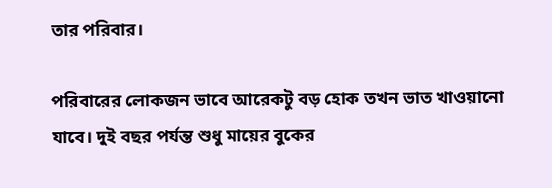তার পরিবার।

পরিবারের লোকজন ভাবে আরেকটু বড় হোক তখন ভাত খাওয়ানো যাবে। দুই বছর পর্যন্ত শুধু মায়ের বুকের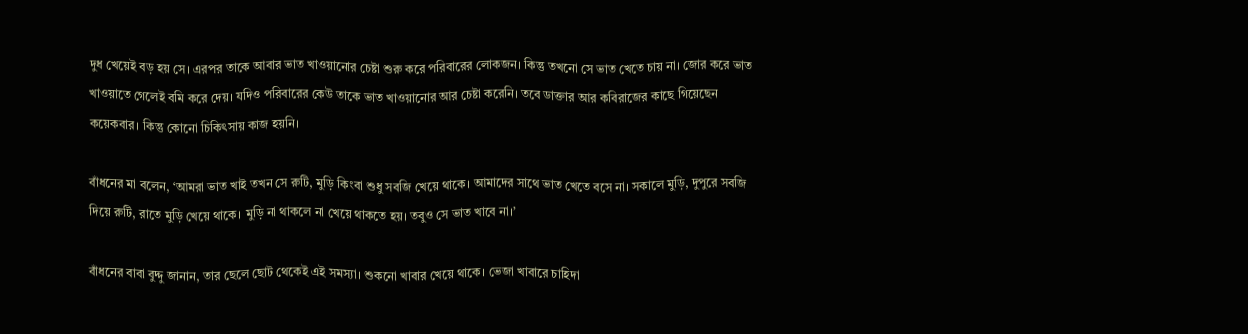দুধ খেয়েই বড় হয় সে। এরপর তাকে আবার ভাত খাওয়ানোর চেষ্টা শুরু করে পরিবারের লোকজন। কিন্তু তখনো সে ভাত খেতে চায় না। জোর করে ভাত খাওয়াতে গেলেই বমি করে দেয়। যদিও পরিবারের কেউ তাকে ভাত খাওয়ানোর আর চেষ্টা করেনি। তবে ডাক্তার আর কবিরাজের কাছে গিয়েছেন কয়েকবার। কিন্তু কোনো চিকিৎসায় কাজ হয়নি।

বাঁধনের মা বলেন, ‘আমরা ভাত খাই তখন সে রুটি, মুড়ি কিংবা শুধু সবজি খেয়ে থাকে। আমাদের সাথে ভাত খেতে বসে না। সকালে মুড়ি, দুপুরে সবজি দিয়ে রুটি, রাতে মুড়ি খেয়ে থাকে। মুড়ি না থাকলে না খেয়ে থাকতে হয়। তবুও সে ভাত খাবে না।’

বাঁধনের বাবা বুদ্দু জানান, তার ছেলে ছোট থেকেই এই সমস্যা। শুকনো খাবার খেয়ে থাকে। ভেজা খাবারে চাহিদা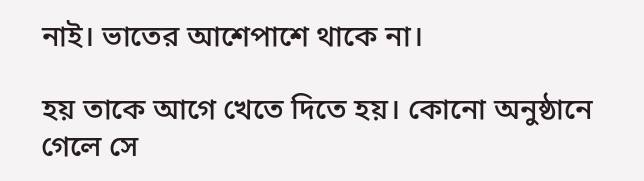নাই। ভাতের আশেপাশে থাকে না।

হয় তাকে আগে খেতে দিতে হয়। কোনো অনুষ্ঠানে গেলে সে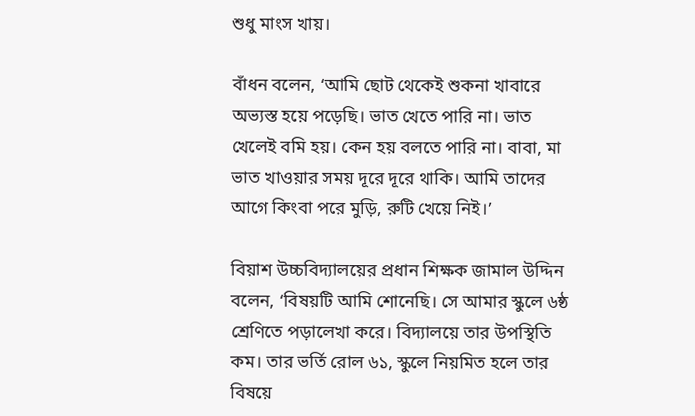শুধু মাংস খায়।

বাঁধন বলেন, ‘আমি ছোট থেকেই শুকনা খাবারে অভ্যস্ত হয়ে পড়েছি। ভাত খেতে পারি না। ভাত খেলেই বমি হয়। কেন হয় বলতে পারি না। বাবা, মা ভাত খাওয়ার সময় দূরে দূরে থাকি। আমি তাদের আগে কিংবা পরে মুড়ি, রুটি খেয়ে নিই।’

বিয়াশ উচ্চবিদ্যালয়ের প্রধান শিক্ষক জামাল উদ্দিন বলেন, ‘বিষয়টি আমি শোনেছি। সে আমার স্কুলে ৬ষ্ঠ শ্রেণিতে পড়ালেখা করে। বিদ্যালয়ে তার উপস্থিতি কম। তার ভর্তি রোল ৬১, স্কুলে নিয়মিত হলে তার বিষয়ে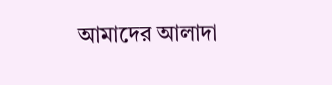আমাদের আলাদা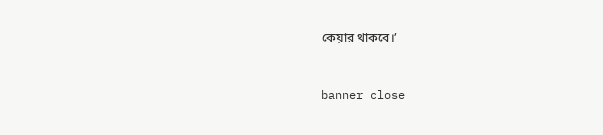কেয়ার থাকবে।’


banner close